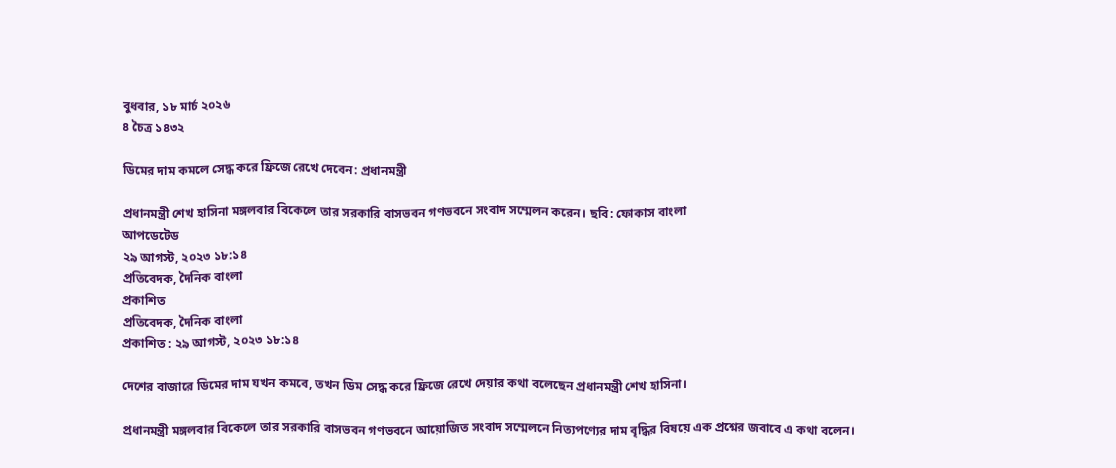বুধবার, ১৮ মার্চ ২০২৬
৪ চৈত্র ১৪৩২

ডিমের দাম কমলে সেদ্ধ করে ফ্রিজে রেখে দেবেন: প্রধানমন্ত্রী

প্রধানমন্ত্রী শেখ হাসিনা মঙ্গলবার বিকেলে তার সরকারি বাসভবন গণভবনে সংবাদ সম্মেলন করেন। ছবি: ফোকাস বাংলা
আপডেটেড
২৯ আগস্ট, ২০২৩ ১৮:১৪
প্রতিবেদক, দৈনিক বাংলা
প্রকাশিত
প্রতিবেদক, দৈনিক বাংলা
প্রকাশিত : ২৯ আগস্ট, ২০২৩ ১৮:১৪

দেশের বাজারে ডিমের দাম যখন কমবে, তখন ডিম সেদ্ধ করে ফ্রিজে রেখে দেয়ার কথা বলেছেন প্রধানমন্ত্রী শেখ হাসিনা।

প্রধানমন্ত্রী মঙ্গলবার বিকেলে তার সরকারি বাসভবন গণভবনে আয়োজিত সংবাদ সম্মেলনে নিত্যপণ্যের দাম বৃদ্ধির বিষয়ে এক প্রশ্নের জবাবে এ কথা বলেন।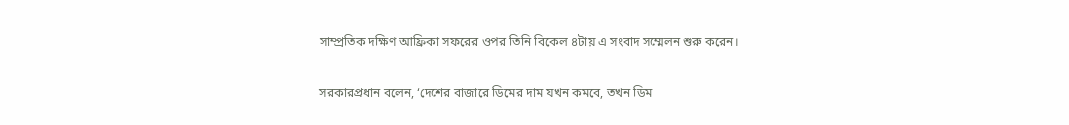সাম্প্রতিক দক্ষিণ আফ্রিকা সফরের ওপর তিনি বিকেল ৪টায় এ সংবাদ সম্মেলন ‍শুরু করেন।

সরকারপ্রধান বলেন, ‘দেশের বাজারে ডিমের দাম যখন কমবে, তখন ডিম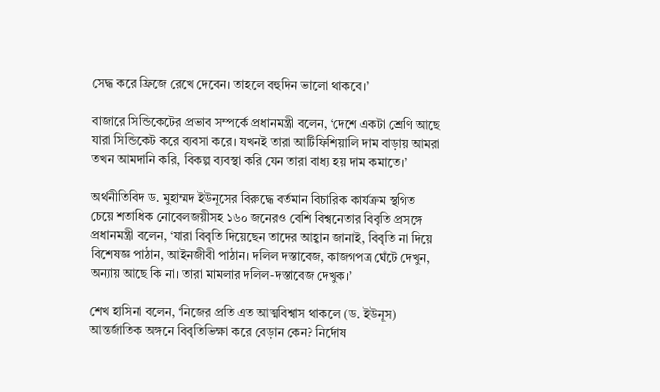সেদ্ধ করে ফ্রিজে রেখে দেবেন। তাহলে বহুদিন ভালো থাকবে।’

বাজারে সিন্ডিকেটের প্রভাব সম্পর্কে প্রধানমন্ত্রী বলেন, ‘দেশে একটা শ্রেণি আছে যারা সিন্ডিকেট করে ব্যবসা করে। যখনই তারা আর্টিফিশিয়ালি দাম বাড়ায় আমরা তখন আমদানি করি, বিকল্প ব্যবস্থা করি যেন তারা বাধ্য হয় দাম কমাতে।’

অর্থনীতিবিদ ড. মুহাম্মদ ইউনূসের বিরুদ্ধে বর্তমান বিচারিক কার্যক্রম স্থগিত চেয়ে শতাধিক নোবেলজয়ীসহ ১৬০ জনেরও বেশি বিশ্বনেতার বিবৃতি প্রসঙ্গে প্রধানমন্ত্রী বলেন, ‘যারা বিবৃতি দিয়েছেন তাদের আহ্বান জানাই, বিবৃতি না দিয়ে বিশেষজ্ঞ পাঠান, আইনজীবী পাঠান। দলিল দস্তাবেজ, কাজগপত্র ঘেঁটে দেখুন, অন্যায় আছে কি না। তারা মামলার দলিল-দস্তাবেজ দেখুক।’

শেখ হাসিনা বলেন, ‘নিজের প্রতি এত আত্মবিশ্বাস থাকলে (ড. ইউনূস) আন্তর্জাতিক অঙ্গনে বিবৃতিভিক্ষা করে বেড়ান কেন? নির্দোষ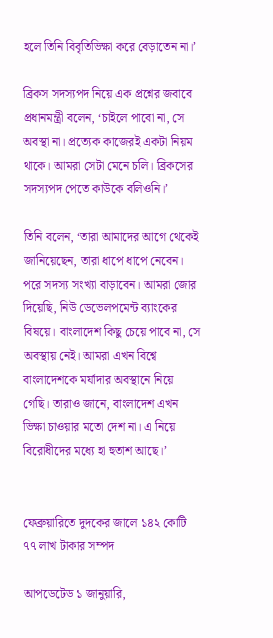হলে তিনি বিবৃতিভিক্ষা করে বেড়াতেন না।’

ব্রিকস সদস্যপদ নিয়ে এক প্রশ্নের জবাবে প্রধানমন্ত্রী বলেন, ‘চাইলে পাবো না, সে অবস্থা না। প্রত্যেক কাজেরই একটা নিয়ম থাকে। আমরা সেটা মেনে চলি। ব্রিকসের সদস্যপদ পেতে কাউকে বলিওনি।’

তিনি বলেন, ‘তারা আমাদের আগে থেকেই জানিয়েছেন, তারা ধাপে ধাপে নেবেন। পরে সদস্য সংখ্যা বাড়াবেন। আমরা জোর দিয়েছি, নিউ ডেভেলপমেন্ট ব্যাংকের বিষয়ে। বাংলাদেশ কিছু চেয়ে পাবে না, সে অবস্থায় নেই। আমরা এখন বিশ্বে বাংলাদেশকে মর্যাদার অবস্থানে নিয়ে গেছি। তারাও জানে, বাংলাদেশ এখন ভিক্ষা চাওয়ার মতো দেশ না। এ নিয়ে বিরোধীদের মধ্যে হা হুতাশ আছে।’


ফেব্রুয়ারিতে দুদকের জালে ১৪২ কোটি ৭৭ লাখ টাকার সম্পদ

আপডেটেড ১ জানুয়ারি,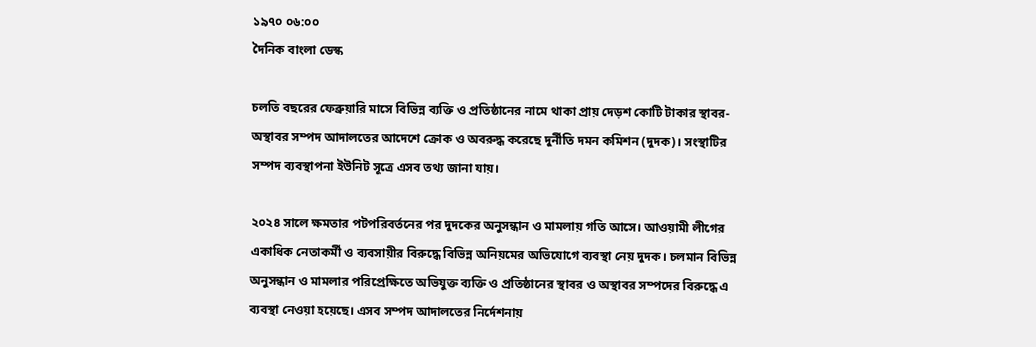১৯৭০ ০৬:০০
দৈনিক বাংলা ডেস্ক

চলতি বছরের ফেব্রুয়ারি মাসে বিভিন্ন ব্যক্তি ও প্রতিষ্ঠানের নামে থাকা প্রায় দেড়শ কোটি টাকার স্থাবর-অস্থাবর সম্পদ আদালতের আদেশে ক্রোক ও অবরুদ্ধ করেছে দুর্নীতি দমন কমিশন (দুদক)। সংস্থাটির সম্পদ ব্যবস্থাপনা ইউনিট সূত্রে এসব তথ্য জানা যায়।

২০২৪ সালে ক্ষমতার পটপরিবর্তনের পর দুদকের অনুসন্ধান ও মামলায় গতি আসে। আওয়ামী লীগের একাধিক নেতাকর্মী ও ব্যবসায়ীর বিরুদ্ধে বিভিন্ন অনিয়মের অভিযোগে ব্যবস্থা নেয় দুদক। চলমান বিভিন্ন অনুসন্ধান ও মামলার পরিপ্রেক্ষিতে অভিযুক্ত ব্যক্তি ও প্রতিষ্ঠানের স্থাবর ও অস্থাবর সম্পদের বিরুদ্ধে এ ব্যবস্থা নেওয়া হয়েছে। এসব সম্পদ আদালতের নির্দেশনায়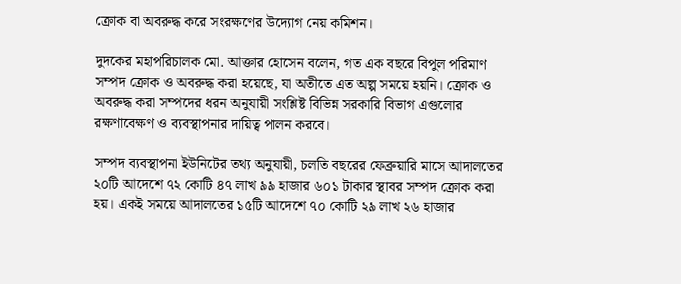ক্রোক বা অবরুদ্ধ করে সংরক্ষণের উদ্যোগ নেয় কমিশন।

দুদকের মহাপরিচালক মো. আক্তার হোসেন বলেন, গত এক বছরে বিপুল পরিমাণ সম্পদ ক্রোক ও অবরুদ্ধ করা হয়েছে, যা অতীতে এত অল্প সময়ে হয়নি। ক্রোক ও অবরুদ্ধ করা সম্পদের ধরন অনুযায়ী সংশ্লিষ্ট বিভিন্ন সরকারি বিভাগ এগুলোর রক্ষণাবেক্ষণ ও ব্যবস্থাপনার দায়িত্ব পালন করবে।

সম্পদ ব্যবস্থাপনা ইউনিটের তথ্য অনুযায়ী, চলতি বছরের ফেব্রুয়ারি মাসে আদালতের ২০টি আদেশে ৭২ কোটি ৪৭ লাখ ৯৯ হাজার ৬০১ টাকার স্থাবর সম্পদ ক্রোক করা হয়। একই সময়ে আদালতের ১৫টি আদেশে ৭০ কোটি ২৯ লাখ ২৬ হাজার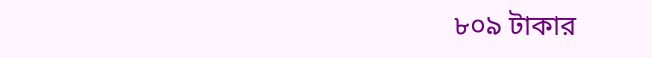৮০৯ টাকার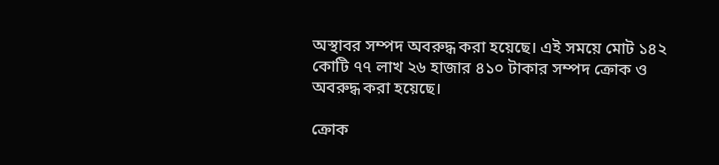অস্থাবর সম্পদ অবরুদ্ধ করা হয়েছে। এই সময়ে মোট ১৪২ কোটি ৭৭ লাখ ২৬ হাজার ৪১০ টাকার সম্পদ ক্রোক ও অবরুদ্ধ করা হয়েছে।

ক্রোক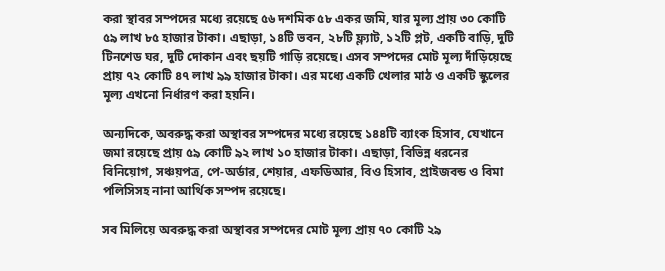করা স্থাবর সম্পদের মধ্যে রয়েছে ৫৬ দশমিক ৫৮ একর জমি, যার মূল্য প্রায় ৩০ কোটি ৫৯ লাখ ৮৫ হাজার টাকা। এছাড়া, ১৪টি ভবন, ২৮টি ফ্ল্যাট, ১২টি প্লট, একটি বাড়ি, দুটি টিনশেড ঘর, দুটি দোকান এবং ছয়টি গাড়ি রয়েছে। এসব সম্পদের মোট মূল্য দাঁড়িয়েছে প্রায় ৭২ কোটি ৪৭ লাখ ৯৯ হাজার টাকা। এর মধ্যে একটি খেলার মাঠ ও একটি স্কুলের মূল্য এখনো নির্ধারণ করা হয়নি।

অন্যদিকে, অবরুদ্ধ করা অস্থাবর সম্পদের মধ্যে রয়েছে ১৪৪টি ব্যাংক হিসাব, যেখানে জমা রয়েছে প্রায় ৫৯ কোটি ৯২ লাখ ১০ হাজার টাকা। এছাড়া, বিভিন্ন ধরনের বিনিয়োগ, সঞ্চয়পত্র, পে-অর্ডার, শেয়ার, এফডিআর, বিও হিসাব, প্রাইজবন্ড ও বিমা পলিসিসহ নানা আর্থিক সম্পদ রয়েছে।

সব মিলিয়ে অবরুদ্ধ করা অস্থাবর সম্পদের মোট মূল্য প্রায় ৭০ কোটি ২৯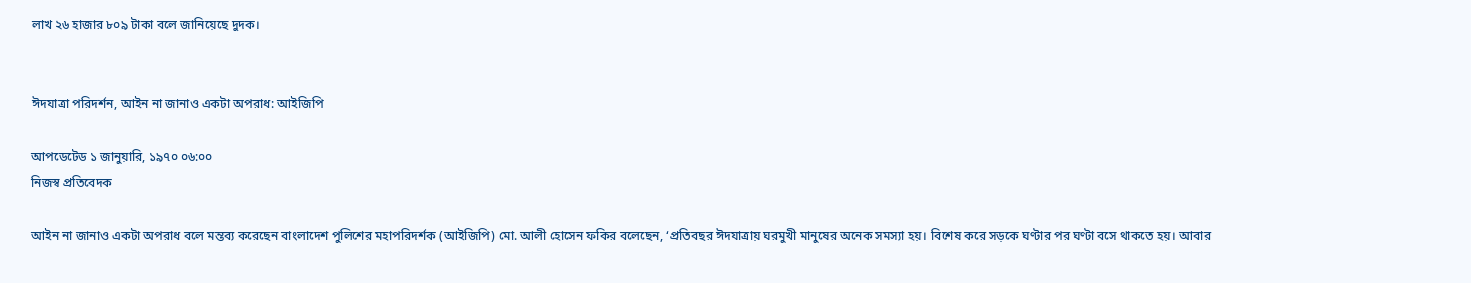লাখ ২৬ হাজার ৮০৯ টাকা বলে জানিয়েছে দুদক।


ঈদযাত্রা পরিদর্শন, আইন না জানাও একটা অপরাধ: আইজিপি

আপডেটেড ১ জানুয়ারি, ১৯৭০ ০৬:০০
নিজস্ব প্রতিবেদক

আইন না জানাও একটা অপরাধ বলে মন্তব্য করেছেন বাংলাদেশ পুলিশের মহাপরিদর্শক (আইজিপি) মো. আলী হোসেন ফকির বলেছেন, ‘প্রতিবছর ঈদযাত্রায় ঘরমুখী মানুষের অনেক সমস্যা হয়। বিশেষ করে সড়কে ঘণ্টার পর ঘণ্টা বসে থাকতে হয়। আবার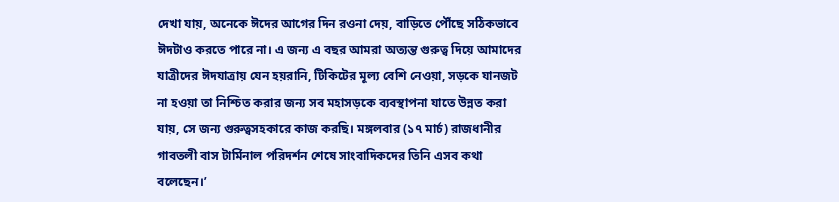দেখা যায়, অনেকে ঈদের আগের দিন রওনা দেয়, বাড়িতে পৌঁছে সঠিকভাবে ঈদটাও করতে পারে না। এ জন্য এ বছর আমরা অত্যন্ত গুরুত্ব দিয়ে আমাদের যাত্রীদের ঈদযাত্রায় যেন হয়রানি, টিকিটের মূল্য বেশি নেওয়া, সড়কে যানজট না হওয়া তা নিশ্চিত করার জন্য সব মহাসড়কে ব্যবস্থাপনা যাতে উন্নত করা যায়, সে জন্য গুরুত্বসহকারে কাজ করছি। মঙ্গলবার (১৭ মার্চ) রাজধানীর গাবতলী বাস টার্মিনাল পরিদর্শন শেষে সাংবাদিকদের তিনি এসব কথা বলেছেন।’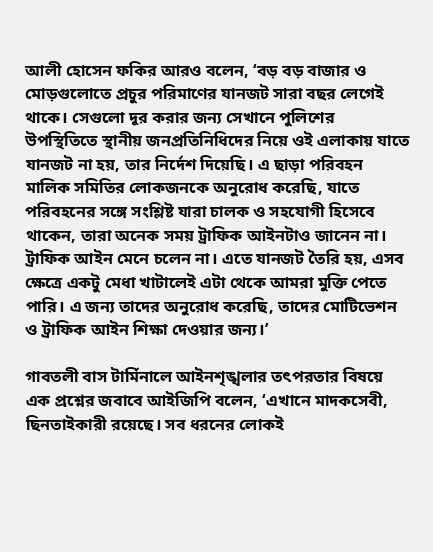আলী হোসেন ফকির আরও বলেন, ‘বড় বড় বাজার ও মোড়গুলোতে প্রচুর পরিমাণের যানজট সারা বছর লেগেই থাকে। সেগুলো দূর করার জন্য সেখানে পুলিশের উপস্থিতিতে স্থানীয় জনপ্রতিনিধিদের নিয়ে ওই এলাকায় যাতে যানজট না হয়, তার নির্দেশ দিয়েছি। এ ছাড়া পরিবহন মালিক সমিতির লোকজনকে অনুরোধ করেছি, যাতে পরিবহনের সঙ্গে সংশ্লিষ্ট যারা চালক ও সহযোগী হিসেবে থাকেন, তারা অনেক সময় ট্রাফিক আইনটাও জানেন না। ট্রাফিক আইন মেনে চলেন না। এতে যানজট তৈরি হয়, এসব ক্ষেত্রে একটু মেধা খাটালেই এটা থেকে আমরা মুক্তি পেতে পারি। এ জন্য তাদের অনুরোধ করেছি, তাদের মোটিভেশন ও ট্রাফিক আইন শিক্ষা দেওয়ার জন্য।’

গাবতলী বাস টার্মিনালে আইনশৃঙ্খলার তৎপরতার বিষয়ে এক প্রশ্নের জবাবে আইজিপি বলেন, ‘এখানে মাদকসেবী, ছিনতাইকারী রয়েছে। সব ধরনের লোকই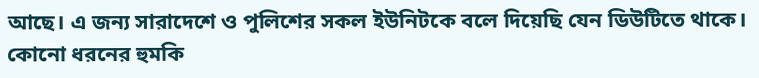আছে। এ জন্য সারাদেশে ও পুলিশের সকল ইউনিটকে বলে দিয়েছি যেন ডিউটিতে থাকে। কোনো ধরনের হুমকি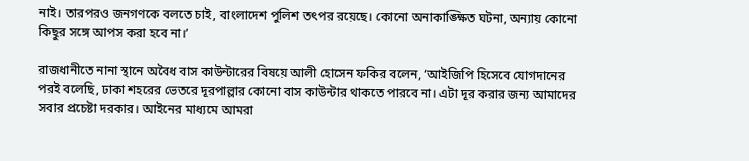নাই। তারপরও জনগণকে বলতে চাই, বাংলাদেশ পুলিশ তৎপর রয়েছে। কোনো অনাকাঙ্ক্ষিত ঘটনা, অন্যায় কোনো কিছুর সঙ্গে আপস করা হবে না।’

রাজধানীতে নানা স্থানে অবৈধ বাস কাউন্টারের বিষয়ে আলী হোসেন ফকির বলেন, ‘আইজিপি হিসেবে যোগদানের পরই বলেছি, ঢাকা শহরের ভেতরে দূরপাল্লার কোনো বাস কাউন্টার থাকতে পারবে না। এটা দূর করার জন্য আমাদের সবার প্রচেষ্টা দরকার। আইনের মাধ্যমে আমরা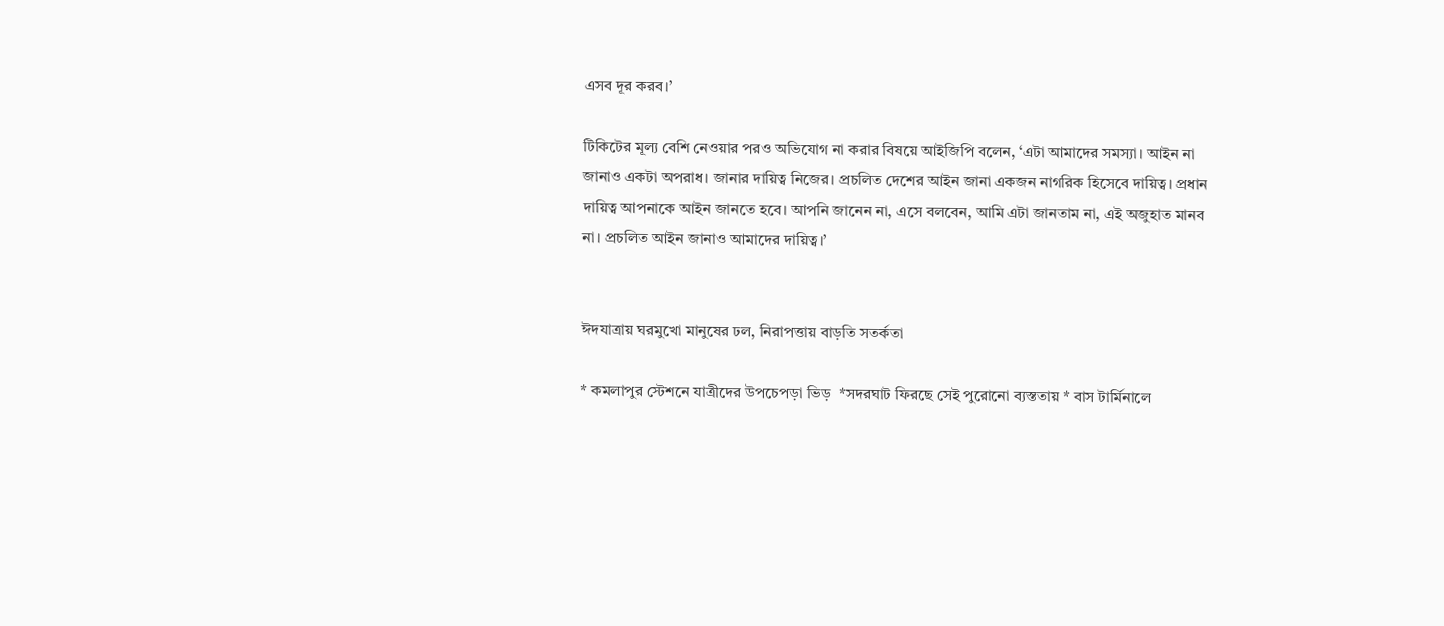এসব দূর করব।’

টিকিটের মূল্য বেশি নেওয়ার পরও অভিযোগ না করার বিষয়ে আইজিপি বলেন, ‘এটা আমাদের সমস্যা। আইন না জানাও একটা অপরাধ। জানার দায়িত্ব নিজের। প্রচলিত দেশের আইন জানা একজন নাগরিক হিসেবে দায়িত্ব। প্রধান দায়িত্ব আপনাকে আইন জানতে হবে। আপনি জানেন না, এসে বলবেন, আমি এটা জানতাম না, এই অজুহাত মানব না। প্রচলিত আইন জানাও আমাদের দায়িত্ব।’


ঈদযাত্রায় ঘরমুখো মানুষের ঢল, নিরাপত্তায় বাড়তি সতর্কতা

* কমলাপুর স্টেশনে যাত্রীদের উপচেপড়া ভিড়  *সদরঘাট ফিরছে সেই পুরোনো ব্যস্ততায় * বাস টার্মিনালে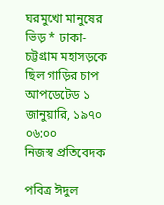ঘরমুখো মানুষের ভিড় * ঢাকা-চট্টগ্রাম মহাসড়কে ছিল গাড়ির চাপ
আপডেটেড ১ জানুয়ারি, ১৯৭০ ০৬:০০
নিজস্ব প্রতিবেদক

পবিত্র ঈদুল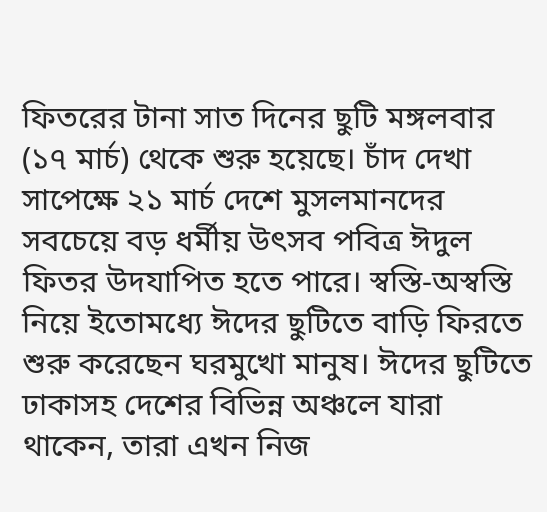ফিতরের টানা সাত দিনের ছুটি মঙ্গলবার (১৭ মার্চ) থেকে শুরু হয়েছে। চাঁদ দেখা সাপেক্ষে ২১ মার্চ দেশে মুসলমানদের সবচেয়ে বড় ধর্মীয় উৎসব পবিত্র ঈদুল ফিতর উদযাপিত হতে পারে। স্বস্তি-অস্বস্তি নিয়ে ইতোমধ্যে ঈদের ছুটিতে বাড়ি ফিরতে শুরু করেছেন ঘরমুখো মানুষ। ঈদের ছুটিতে ঢাকাসহ দেশের বিভিন্ন অঞ্চলে যারা থাকেন, তারা এখন নিজ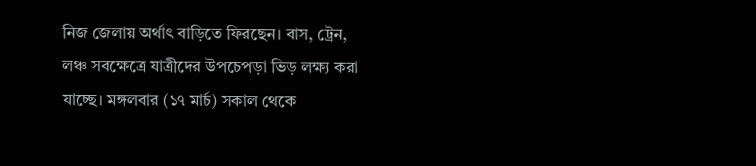নিজ জেলায় অর্থাৎ বাড়িতে ফিরছেন। বাস, ট্রেন, লঞ্চ সবক্ষেত্রে যাত্রীদের উপচেপড়া ভিড় লক্ষ্য করা যাচ্ছে। মঙ্গলবার (১৭ মার্চ) সকাল থেকে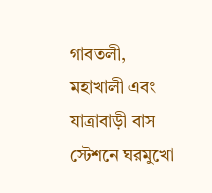গাবতলী, মহাখালী এবং যাত্রাবাড়ী বাস স্টেশনে ঘরমুখো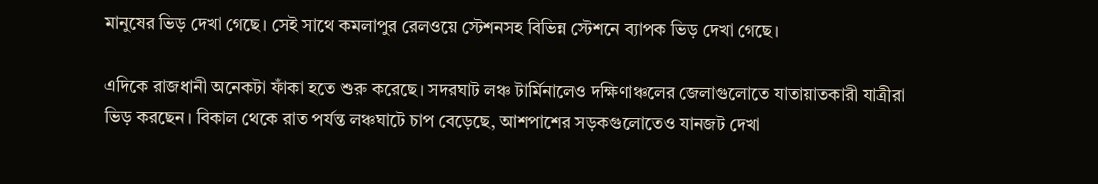মানুষের ভিড় দেখা গেছে। সেই সাথে কমলাপুর রেলওয়ে স্টেশনসহ বিভিন্ন স্টেশনে ব্যাপক ভিড় দেখা গেছে।

এদিকে রাজধানী অনেকটা ফাঁকা হতে শুরু করেছে। সদরঘাট লঞ্চ টার্মিনালেও দক্ষিণাঞ্চলের জেলাগুলোতে যাতায়াতকারী যাত্রীরা ভিড় করছেন। বিকাল থেকে রাত পর্যন্ত লঞ্চঘাটে চাপ বেড়েছে, আশপাশের সড়কগুলোতেও যানজট দেখা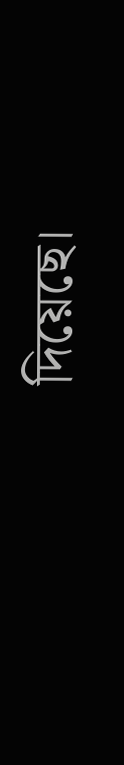দিয়েছে।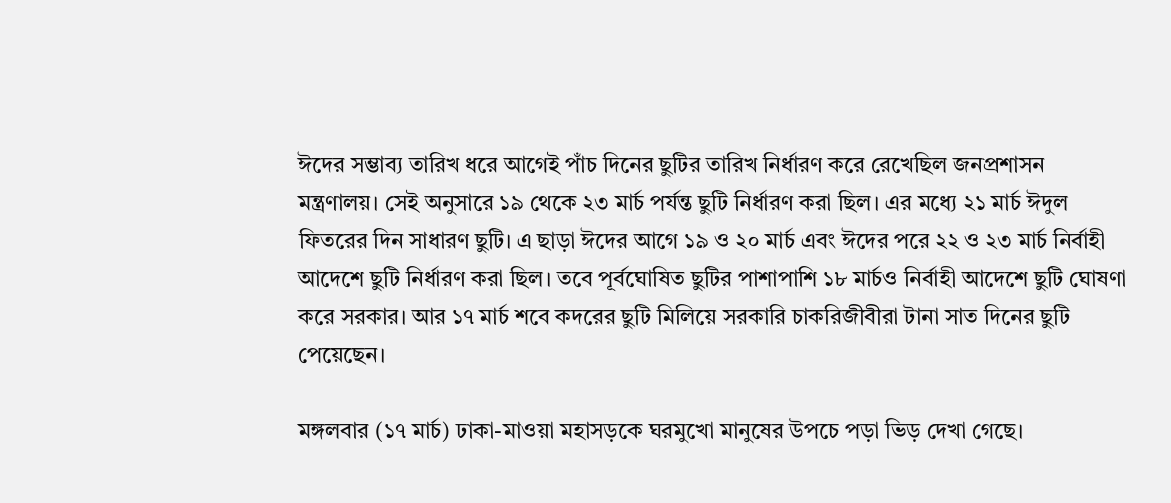ঈদের সম্ভাব্য তারিখ ধরে আগেই পাঁচ দিনের ছুটির তারিখ নির্ধারণ করে রেখেছিল জনপ্রশাসন মন্ত্রণালয়। সেই অনুসারে ১৯ থেকে ২৩ মার্চ পর্যন্ত ছুটি নির্ধারণ করা ছিল। এর মধ্যে ২১ মার্চ ঈদুল ফিতরের দিন সাধারণ ছুটি। এ ছাড়া ঈদের আগে ১৯ ও ২০ মার্চ এবং ঈদের পরে ২২ ও ২৩ মার্চ নির্বাহী আদেশে ছুটি নির্ধারণ করা ছিল। তবে পূর্বঘোষিত ছুটির পাশাপাশি ১৮ মার্চও নির্বাহী আদেশে ছুটি ঘোষণা করে সরকার। আর ১৭ মার্চ শবে কদরের ছুটি মিলিয়ে সরকারি চাকরিজীবীরা টানা সাত দিনের ছুটি পেয়েছেন।

মঙ্গলবার (১৭ মার্চ) ঢাকা-মাওয়া মহাসড়কে ঘরমুখো মানুষের উপচে পড়া ভিড় দেখা গেছে।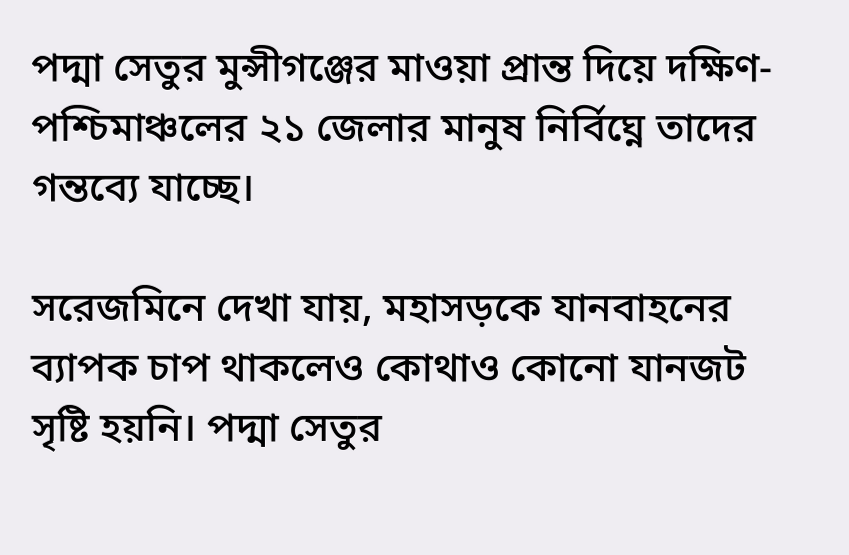পদ্মা সেতুর মুন্সীগঞ্জের মাওয়া প্রান্ত দিয়ে দক্ষিণ-পশ্চিমাঞ্চলের ২১ জেলার মানুষ নির্বিঘ্নে তাদের গন্তব্যে যাচ্ছে।

সরেজমিনে দেখা যায়, মহাসড়কে যানবাহনের ব্যাপক চাপ থাকলেও কোথাও কোনো যানজট সৃষ্টি হয়নি। পদ্মা সেতুর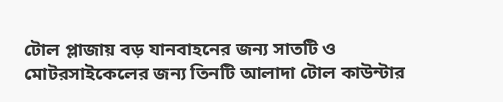টোল প্লাজায় বড় যানবাহনের জন্য সাতটি ও মোটরসাইকেলের জন্য তিনটি আলাদা টোল কাউন্টার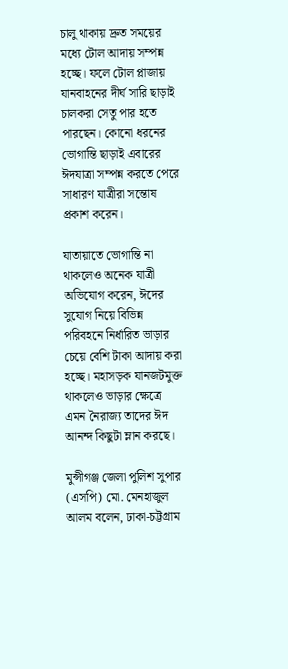চালু থাকায় দ্রুত সময়ের মধ্যে টোল আদায় সম্পন্ন হচ্ছে। ফলে টোল প্লাজায় যানবাহনের দীর্ঘ সারি ছাড়াই চালকরা সেতু পার হতে পারছেন। কোনো ধরনের ভোগান্তি ছাড়াই এবারের ঈদযাত্রা সম্পন্ন করতে পেরে সাধারণ যাত্রীরা সন্তোষ প্রকাশ করেন।

যাতায়াতে ভোগান্তি না থাকলেও অনেক যাত্রী অভিযোগ করেন, ঈদের সুযোগ নিয়ে বিভিন্ন পরিবহনে নির্ধারিত ভাড়ার চেয়ে বেশি টাকা আদায় করা হচ্ছে। মহাসড়ক যানজটমুক্ত থাকলেও ভাড়ার ক্ষেত্রে এমন নৈরাজ্য তাদের ঈদ আনন্দ কিছুটা ম্লান করছে।

মুন্সীগঞ্জ জেলা পুলিশ সুপার (এসপি) মো. মেনহাজুল আলম বলেন, ঢাকা-চট্টগ্রাম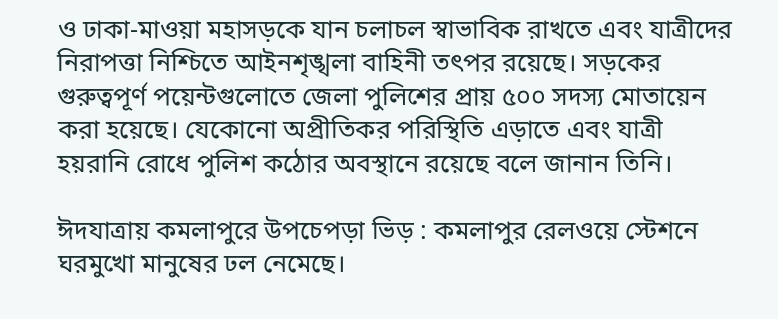ও ঢাকা-মাওয়া মহাসড়কে যান চলাচল স্বাভাবিক রাখতে এবং যাত্রীদের নিরাপত্তা নিশ্চিতে আইনশৃঙ্খলা বাহিনী তৎপর রয়েছে। সড়কের গুরুত্বপূর্ণ পয়েন্টগুলোতে জেলা পুলিশের প্রায় ৫০০ সদস্য মোতায়েন করা হয়েছে। যেকোনো অপ্রীতিকর পরিস্থিতি এড়াতে এবং যাত্রী হয়রানি রোধে পুলিশ কঠোর অবস্থানে রয়েছে বলে জানান তিনি।

ঈদযাত্রায় কমলাপুরে উপচেপড়া ভিড় : কমলাপুর রেলওয়ে স্টেশনে ঘরমুখো মানুষের ঢল নেমেছে।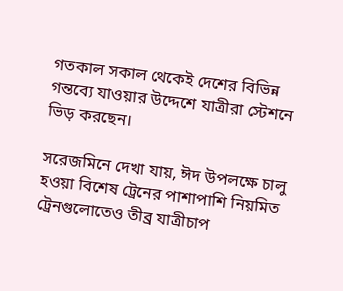গতকাল সকাল থেকেই দেশের বিভিন্ন গন্তব্যে যাওয়ার উদ্দেশে যাত্রীরা স্টেশনে ভিড় করছেন।

সরেজমিনে দেখা যায়, ঈদ উপলক্ষে চালু হওয়া বিশেষ ট্রেনের পাশাপাশি নিয়মিত ট্রেনগুলোতেও তীব্র যাত্রীচাপ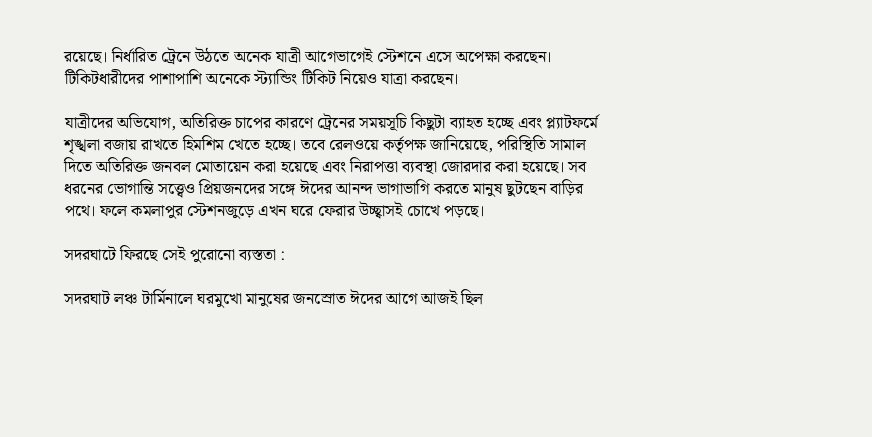রয়েছে। নির্ধারিত ট্রেনে উঠতে অনেক যাত্রী আগেভাগেই স্টেশনে এসে অপেক্ষা করছেন। টিকিটধারীদের পাশাপাশি অনেকে স্ট্যান্ডিং টিকিট নিয়েও যাত্রা করছেন।

যাত্রীদের অভিযোগ, অতিরিক্ত চাপের কারণে ট্রেনের সময়সূচি কিছুটা ব্যাহত হচ্ছে এবং প্ল্যাটফর্মে শৃঙ্খলা বজায় রাখতে হিমশিম খেতে হচ্ছে। তবে রেলওয়ে কর্তৃপক্ষ জানিয়েছে, পরিস্থিতি সামাল দিতে অতিরিক্ত জনবল মোতায়েন করা হয়েছে এবং নিরাপত্তা ব্যবস্থা জোরদার করা হয়েছে। সব ধরনের ভোগান্তি সত্ত্বেও প্রিয়জনদের সঙ্গে ঈদের আনন্দ ভাগাভাগি করতে মানুষ ছুটছেন বাড়ির পথে। ফলে কমলাপুর স্টেশনজুড়ে এখন ঘরে ফেরার উচ্ছ্বাসই চোখে পড়ছে।

সদরঘাটে ফিরছে সেই পুরোনো ব্যস্ততা :

সদরঘাট লঞ্চ টার্মিনালে ঘরমুখো মানুষের জনস্রোত ঈদের আগে আজই ছিল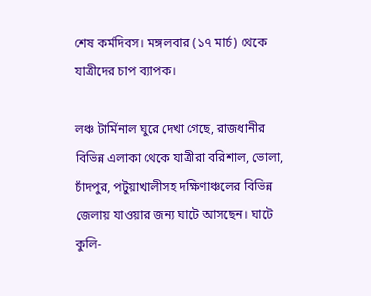শেষ কর্মদিবস। মঙ্গলবার (১৭ মার্চ) থেকে যাত্রীদের চাপ ব্যাপক।

লঞ্চ টার্মিনাল ঘুরে দেখা গেছে, রাজধানীর বিভিন্ন এলাকা থেকে যাত্রীরা বরিশাল, ভোলা, চাঁদপুর, পটুয়াখালীসহ দক্ষিণাঞ্চলের বিভিন্ন জেলায় যাওয়ার জন্য ঘাটে আসছেন। ঘাটে কুলি-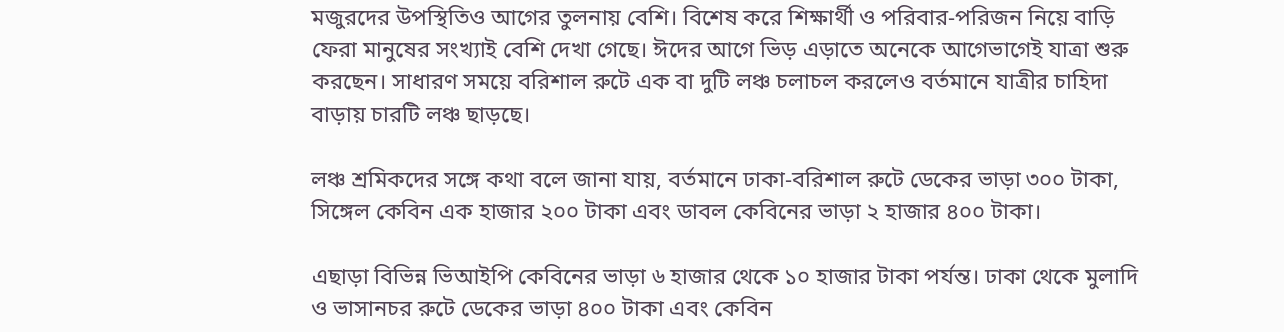মজুরদের উপস্থিতিও আগের তুলনায় বেশি। বিশেষ করে শিক্ষার্থী ও পরিবার-পরিজন নিয়ে বাড়ি ফেরা মানুষের সংখ্যাই বেশি দেখা গেছে। ঈদের আগে ভিড় এড়াতে অনেকে আগেভাগেই যাত্রা শুরু করছেন। সাধারণ সময়ে বরিশাল রুটে এক বা দুটি লঞ্চ চলাচল করলেও বর্তমানে যাত্রীর চাহিদা বাড়ায় চারটি লঞ্চ ছাড়ছে।

লঞ্চ শ্রমিকদের সঙ্গে কথা বলে জানা যায়, বর্তমানে ঢাকা-বরিশাল রুটে ডেকের ভাড়া ৩০০ টাকা, সিঙ্গেল কেবিন এক হাজার ২০০ টাকা এবং ডাবল কেবিনের ভাড়া ২ হাজার ৪০০ টাকা।

এছাড়া বিভিন্ন ভিআইপি কেবিনের ভাড়া ৬ হাজার থেকে ১০ হাজার টাকা পর্যন্ত। ঢাকা থেকে মুলাদি ও ভাসানচর রুটে ডেকের ভাড়া ৪০০ টাকা এবং কেবিন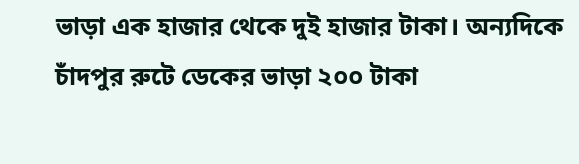ভাড়া এক হাজার থেকে দুই হাজার টাকা। অন্যদিকে চাঁদপুর রুটে ডেকের ভাড়া ২০০ টাকা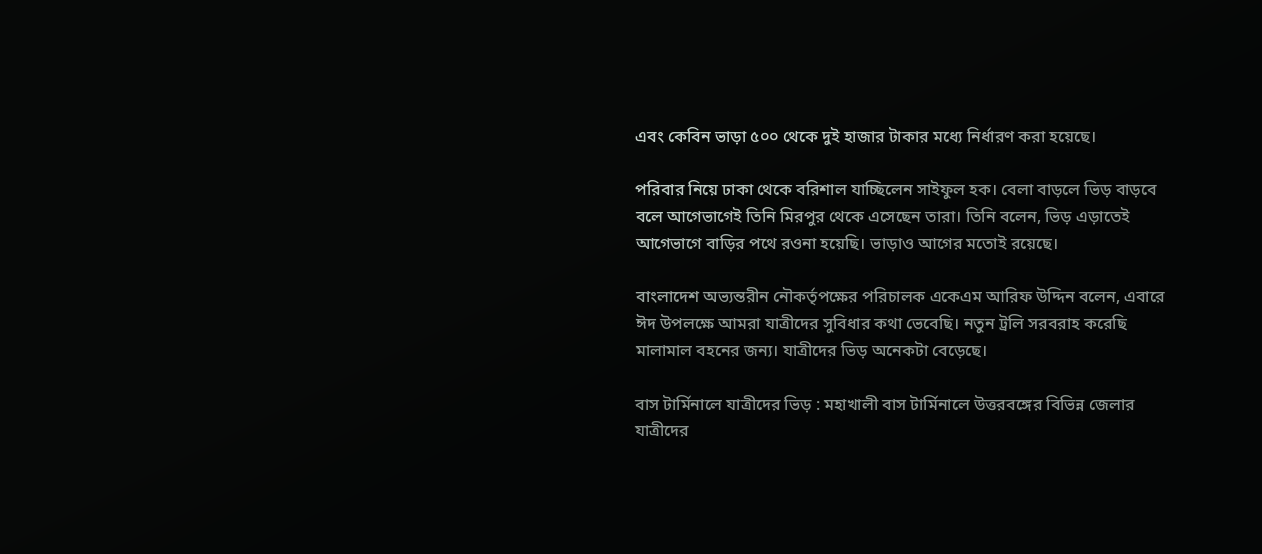এবং কেবিন ভাড়া ৫০০ থেকে দুই হাজার টাকার মধ্যে নির্ধারণ করা হয়েছে।

পরিবার নিয়ে ঢাকা থেকে বরিশাল যাচ্ছিলেন সাইফুল হক। বেলা বাড়লে ভিড় বাড়বে বলে আগেভাগেই তিনি মিরপুর থেকে এসেছেন তারা। তিনি বলেন, ভিড় এড়াতেই আগেভাগে বাড়ির পথে রওনা হয়েছি। ভাড়াও আগের মতোই রয়েছে।

বাংলাদেশ অভ্যন্তরীন নৌকর্তৃপক্ষের পরিচালক একেএম আরিফ উদ্দিন বলেন, এবারে ঈদ উপলক্ষে আমরা যাত্রীদের সুবিধার কথা ভেবেছি। নতুন ট্রলি সরবরাহ করেছি মালামাল বহনের জন্য। যাত্রীদের ভিড় অনেকটা বেড়েছে।

বাস টার্মিনালে যাত্রীদের ভিড় : মহাখালী বাস টার্মিনালে উত্তরবঙ্গের বিভিন্ন জেলার যাত্রীদের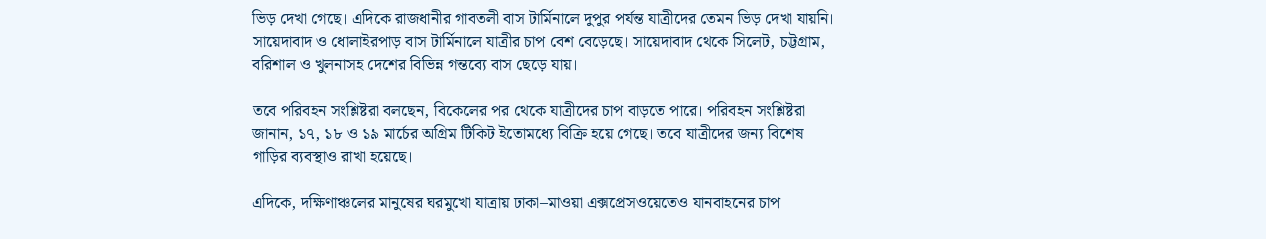ভিড় দেখা গেছে। এদিকে রাজধানীর গাবতলী বাস টার্মিনালে দুপুর পর্যন্ত যাত্রীদের তেমন ভিড় দেখা যায়নি। সায়েদাবাদ ও ধোলাইরপাড় বাস টার্মিনালে যাত্রীর চাপ বেশ বেড়েছে। সায়েদাবাদ থেকে সিলেট, চট্টগ্রাম, বরিশাল ও খুলনাসহ দেশের বিভিন্ন গন্তব্যে বাস ছেড়ে যায়।

তবে পরিবহন সংশ্লিষ্টরা বলছেন, বিকেলের পর থেকে যাত্রীদের চাপ বাড়তে পারে। পরিবহন সংশ্লিষ্টরা জানান, ১৭, ১৮ ও ১৯ মার্চের অগ্রিম টিকিট ইতোমধ্যে বিক্রি হয়ে গেছে। তবে যাত্রীদের জন্য বিশেষ গাড়ির ব্যবস্থাও রাখা হয়েছে।

এদিকে, দক্ষিণাঞ্চলের মানুষের ঘরমুখো যাত্রায় ঢাকা–মাওয়া এক্সপ্রেসওয়েতেও যানবাহনের চাপ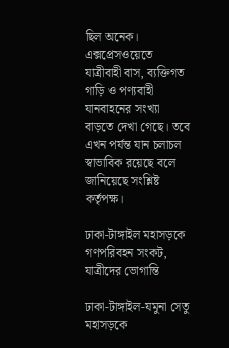ছিল অনেক। এক্সপ্রেসওয়েতে যাত্রীবাহী বাস, ব্যক্তিগত গাড়ি ও পণ্যবাহী যানবাহনের সংখ্যা বাড়তে দেখা গেছে। তবে এখন পর্যন্ত যান চলাচল স্বাভাবিক রয়েছে বলে জানিয়েছে সংশ্লিষ্ট কর্তৃপক্ষ।

ঢাকা-টাঙ্গাইল মহাসড়কে গণপরিবহন সংকট, যাত্রীদের ভোগান্তি

ঢাকা-টাঙ্গাইল-যমুনা সেতু মহাসড়কে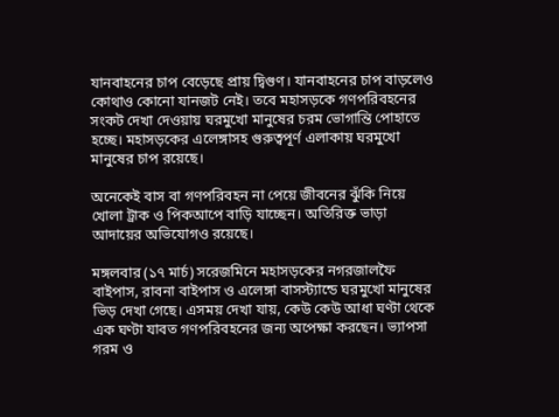যানবাহনের চাপ বেড়েছে প্রায় দ্বিগুণ। যানবাহনের চাপ বাড়লেও কোথাও কোনো যানজট নেই। তবে মহাসড়কে গণপরিবহনের সংকট দেখা দেওয়ায় ঘরমুখো মানুষের চরম ভোগান্তি পোহাতে হচ্ছে। মহাসড়কের এলেঙ্গাসহ গুরুত্বপূর্ণ এলাকায় ঘরমুখো মানুষের চাপ রয়েছে।

অনেকেই বাস বা গণপরিবহন না পেয়ে জীবনের ঝুঁকি নিয়ে খোলা ট্রাক ও পিকআপে বাড়ি যাচ্ছেন। অতিরিক্ত ভাড়া আদায়ের অভিযোগও রয়েছে।

মঙ্গলবার (১৭ মার্চ) সরেজমিনে মহাসড়কের নগরজালফৈ বাইপাস, রাবনা বাইপাস ও এলেঙ্গা বাসস্ট্যান্ডে ঘরমুখো মানুষের ভিড় দেখা গেছে। এসময় দেখা যায়, কেউ কেউ আধা ঘণ্টা থেকে এক ঘণ্টা যাবত গণপরিবহনের জন্য অপেক্ষা করছেন। ভ্যাপসা গরম ও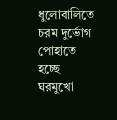ধুলোবালিতে চরম দুর্ভোগ পোহাতে হচ্ছে ঘরমুখো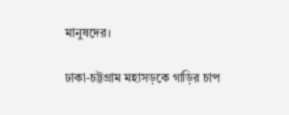মানুষদের।

ঢাকা-চট্টগ্রাম মহাসড়কে গাড়ির চাপ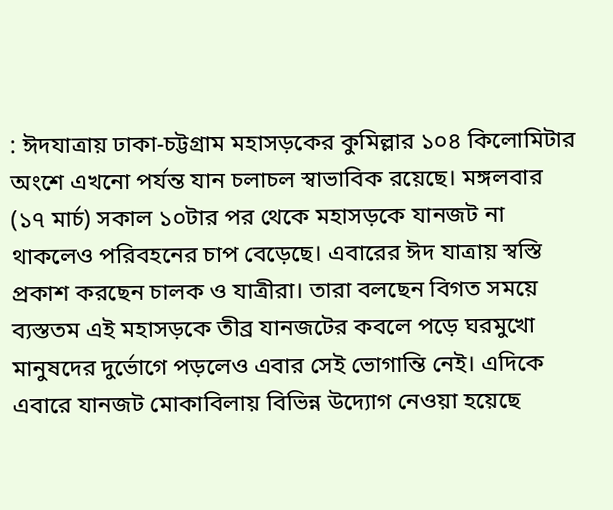: ঈদযাত্রায় ঢাকা-চট্টগ্রাম মহাসড়কের কুমিল্লার ১০৪ কিলোমিটার অংশে এখনো পর্যন্ত যান চলাচল স্বাভাবিক রয়েছে। মঙ্গলবার (১৭ মার্চ) সকাল ১০টার পর থেকে মহাসড়কে যানজট না থাকলেও পরিবহনের চাপ বেড়েছে। এবারের ঈদ যাত্রায় স্বস্তি প্রকাশ করছেন চালক ও যাত্রীরা। তারা বলছেন বিগত সময়ে ব্যস্ততম এই মহাসড়কে তীব্র যানজটের কবলে পড়ে ঘরমুখো মানুষদের দুর্ভোগে পড়লেও এবার সেই ভোগান্তি নেই। এদিকে এবারে যানজট মোকাবিলায় বিভিন্ন উদ্যোগ নেওয়া হয়েছে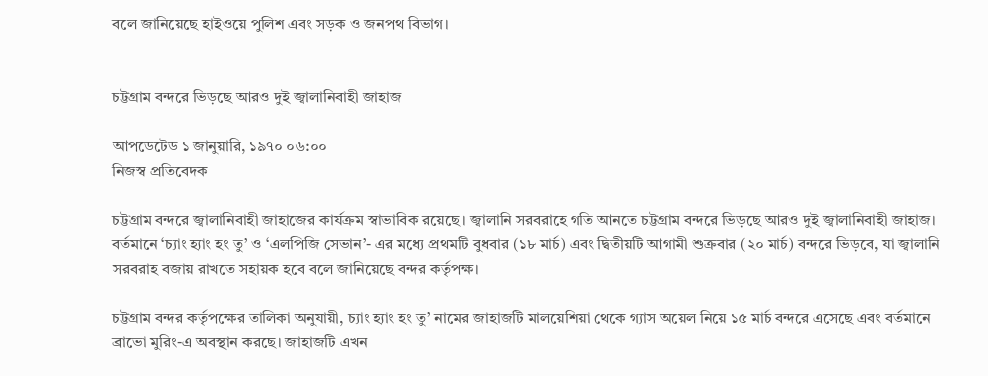বলে জানিয়েছে হাইওয়ে পুলিশ এবং সড়ক ও জনপথ বিভাগ।


চট্টগ্রাম বন্দরে ভিড়ছে আরও দুই জ্বালানিবাহী জাহাজ

আপডেটেড ১ জানুয়ারি, ১৯৭০ ০৬:০০
নিজস্ব প্রতিবেদক

চট্টগ্রাম বন্দরে জ্বালানিবাহী জাহাজের কার্যক্রম স্বাভাবিক রয়েছে। জ্বালানি সরবরাহে গতি আনতে চট্টগ্রাম বন্দরে ভিড়ছে আরও দুই জ্বালানিবাহী জাহাজ। বর্তমানে ‘চ্যাং হ্যাং হং তু’ ও ‘এলপিজি সেভান’- এর মধ্যে প্রথমটি বুধবার (১৮ মার্চ) এবং দ্বিতীয়টি আগামী শুক্রবার (২০ মার্চ) বন্দরে ভিড়বে, যা জ্বালানি সরবরাহ বজায় রাখতে সহায়ক হবে বলে জানিয়েছে বন্দর কর্তৃপক্ষ।

চট্টগ্রাম বন্দর কর্তৃপক্ষের তালিকা অনুযায়ী, চ্যাং হ্যাং হং তু’ নামের জাহাজটি মালয়েশিয়া থেকে গ্যাস অয়েল নিয়ে ১৫ মার্চ বন্দরে এসেছে এবং বর্তমানে ব্রাভো মুরিং-এ অবস্থান করছে। জাহাজটি এখন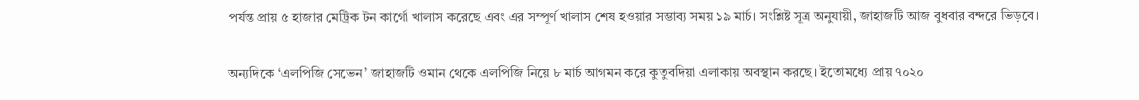পর্যন্ত প্রায় ৫ হাজার মেট্রিক টন কার্গো খালাস করেছে এবং এর সম্পূর্ণ খালাস শেষ হওয়ার সম্ভাব্য সময় ১৯ মার্চ। সংশ্লিষ্ট সূত্র অনুযায়ী, জাহাজটি আজ বুধবার বন্দরে ভিড়বে।

অন্যদিকে ‘এলপিজি সেভেন’ জাহাজটি ওমান থেকে এলপিজি নিয়ে ৮ মার্চ আগমন করে কুতুবদিয়া এলাকায় অবস্থান করছে। ইতোমধ্যে প্রায় ৭০২০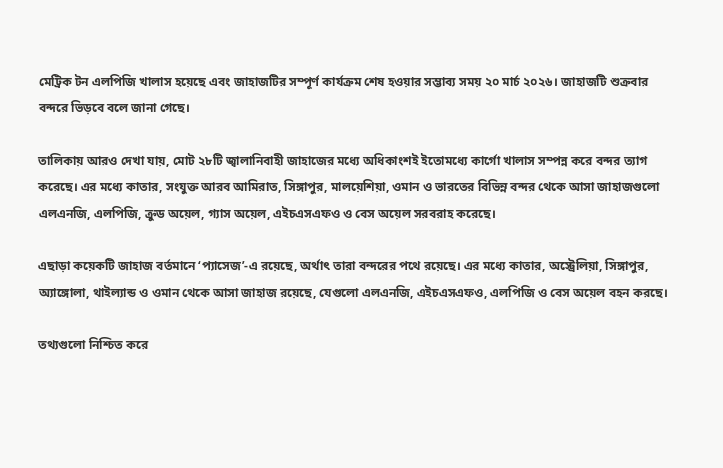মেট্রিক টন এলপিজি খালাস হয়েছে এবং জাহাজটির সম্পূর্ণ কার্যক্রম শেষ হওয়ার সম্ভাব্য সময় ২০ মার্চ ২০২৬। জাহাজটি শুক্রবার বন্দরে ভিড়বে বলে জানা গেছে।

তালিকায় আরও দেখা যায়, মোট ২৮টি জ্বালানিবাহী জাহাজের মধ্যে অধিকাংশই ইতোমধ্যে কার্গো খালাস সম্পন্ন করে বন্দর ত্যাগ করেছে। এর মধ্যে কাতার, সংযুক্ত আরব আমিরাত, সিঙ্গাপুর, মালয়েশিয়া, ওমান ও ভারতের বিভিন্ন বন্দর থেকে আসা জাহাজগুলো এলএনজি, এলপিজি, ক্রুড অয়েল, গ্যাস অয়েল, এইচএসএফও ও বেস অয়েল সরবরাহ করেছে।

এছাড়া কয়েকটি জাহাজ বর্তমানে ‘প্যাসেজ’-এ রয়েছে, অর্থাৎ তারা বন্দরের পথে রয়েছে। এর মধ্যে কাতার, অস্ট্রেলিয়া, সিঙ্গাপুর, অ্যাঙ্গোলা, থাইল্যান্ড ও ওমান থেকে আসা জাহাজ রয়েছে, যেগুলো এলএনজি, এইচএসএফও, এলপিজি ও বেস অয়েল বহন করছে।

তথ্যগুলো নিশ্চিত করে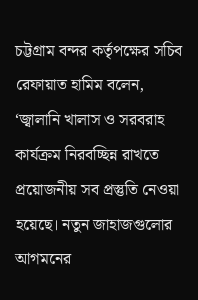চট্টগ্রাম বন্দর কর্তৃপক্ষের সচিব রেফায়াত হামিম বলেন, ‘জ্বালানি খালাস ও সরবরাহ কার্যক্রম নিরবচ্ছিন্ন রাখতে প্রয়োজনীয় সব প্রস্তুতি নেওয়া হয়েছে। নতুন জাহাজগুলোর আগমনের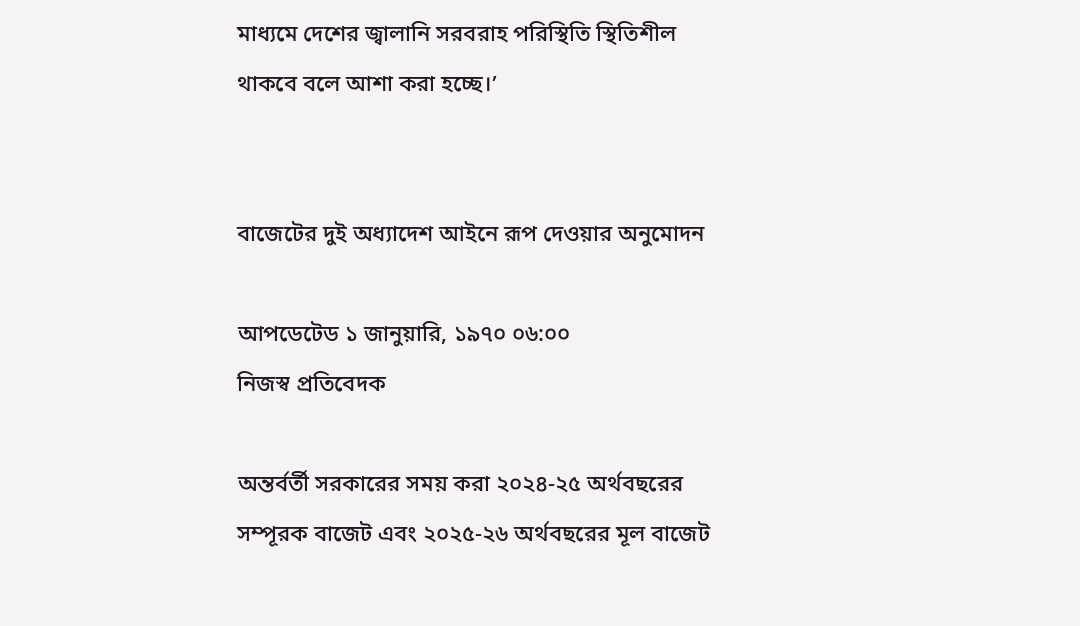মাধ্যমে দেশের জ্বালানি সরবরাহ পরিস্থিতি স্থিতিশীল থাকবে বলে আশা করা হচ্ছে।’


বাজেটের দুই অধ্যাদেশ আইনে রূপ দেওয়ার অনুমোদন

আপডেটেড ১ জানুয়ারি, ১৯৭০ ০৬:০০
নিজস্ব প্রতিবেদক

অন্তর্বর্তী সরকারের সময় করা ২০২৪-২৫ অর্থবছরের সম্পূরক বাজেট এবং ২০২৫-২৬ অর্থবছরের মূল বাজেট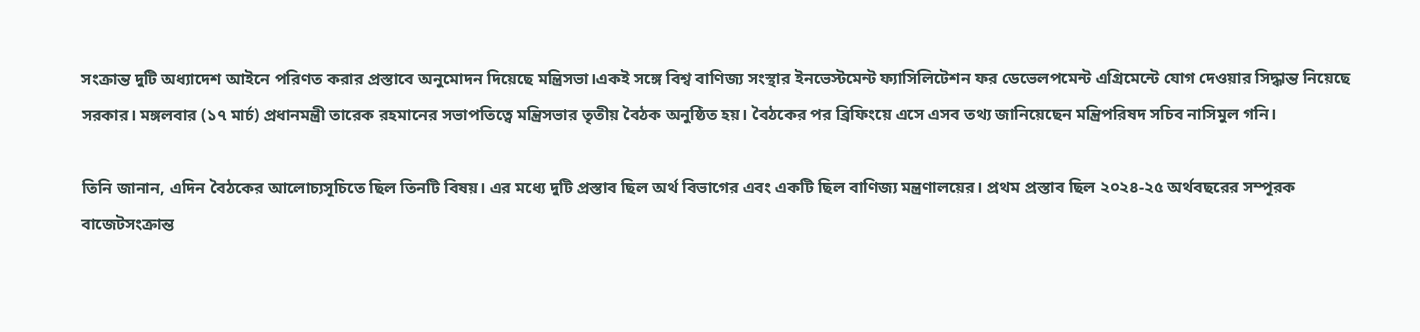সংক্রান্ত দুটি অধ্যাদেশ আইনে পরিণত করার প্রস্তাবে অনুমোদন দিয়েছে মন্ত্রিসভা।একই সঙ্গে বিশ্ব বাণিজ্য সংস্থার ইনভেস্টমেন্ট ফ্যাসিলিটেশন ফর ডেভেলপমেন্ট এগ্রিমেন্টে যোগ দেওয়ার সিদ্ধান্ত নিয়েছে সরকার। মঙ্গলবার (১৭ মার্চ) প্রধানমন্ত্রী তারেক রহমানের সভাপতিত্বে মন্ত্রিসভার তৃতীয় বৈঠক অনুষ্ঠিত হয়। বৈঠকের পর ব্রিফিংয়ে এসে এসব তথ্য জানিয়েছেন মন্ত্রিপরিষদ সচিব নাসিমুল গনি।

তিনি জানান, এদিন বৈঠকের আলোচ্যসূচিতে ছিল তিনটি বিষয়। এর মধ্যে দুটি প্রস্তাব ছিল অর্থ বিভাগের এবং একটি ছিল বাণিজ্য মন্ত্রণালয়ের। প্রথম প্রস্তাব ছিল ২০২৪-২৫ অর্থবছরের সম্পূরক বাজেটসংক্রান্ত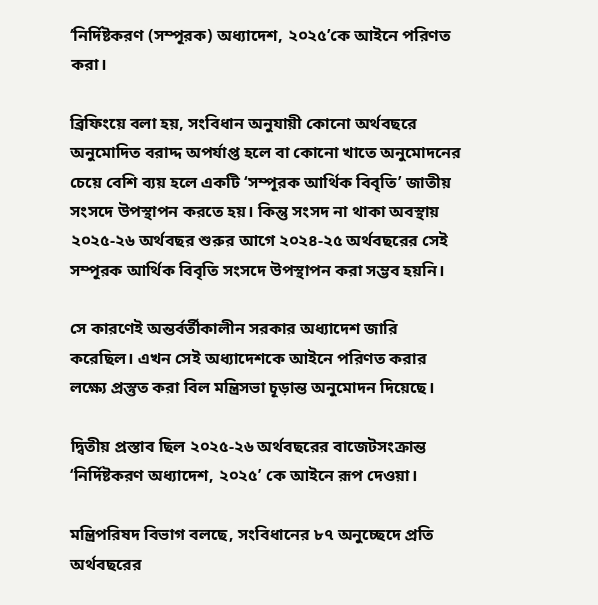‘নির্দিষ্টকরণ (সম্পূরক) অধ্যাদেশ, ২০২৫’কে আইনে পরিণত করা।

ব্রিফিংয়ে বলা হয়, সংবিধান অনুযায়ী কোনো অর্থবছরে অনুমোদিত বরাদ্দ অপর্যাপ্ত হলে বা কোনো খাতে অনুমোদনের চেয়ে বেশি ব্যয় হলে একটি ‘সম্পূরক আর্থিক বিবৃতি’ জাতীয় সংসদে উপস্থাপন করতে হয়। কিন্তু সংসদ না থাকা অবস্থায় ২০২৫-২৬ অর্থবছর শুরুর আগে ২০২৪-২৫ অর্থবছরের সেই সম্পূরক আর্থিক বিবৃতি সংসদে উপস্থাপন করা সম্ভব হয়নি।

সে কারণেই অন্তর্বর্তীকালীন সরকার অধ্যাদেশ জারি করেছিল। এখন সেই অধ্যাদেশকে আইনে পরিণত করার লক্ষ্যে প্রস্তুত করা বিল মন্ত্রিসভা চূড়ান্ত অনুমোদন দিয়েছে।

দ্বিতীয় প্রস্তাব ছিল ২০২৫-২৬ অর্থবছরের বাজেটসংক্রান্ত ‘নির্দিষ্টকরণ অধ্যাদেশ, ২০২৫’ কে আইনে রূপ দেওয়া।

মন্ত্রিপরিষদ বিভাগ বলছে, সংবিধানের ৮৭ অনুচ্ছেদে প্রতি অর্থবছরের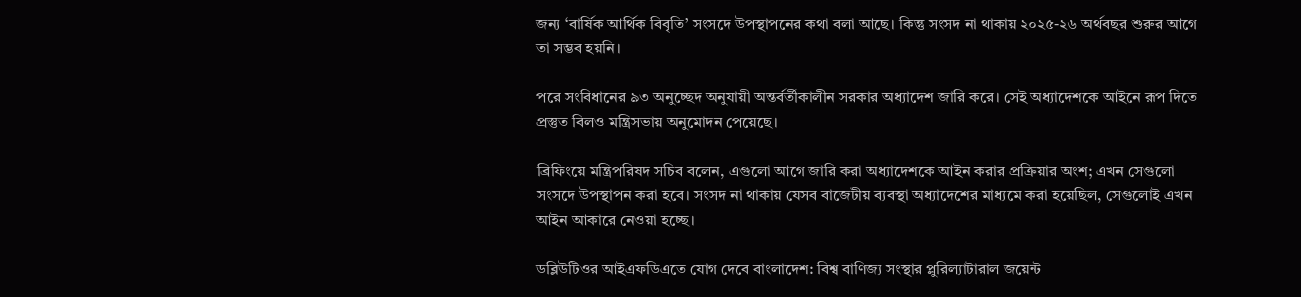জন্য ‘বার্ষিক আর্থিক বিবৃতি’ সংসদে উপস্থাপনের কথা বলা আছে। কিন্তু সংসদ না থাকায় ২০২৫-২৬ অর্থবছর শুরুর আগে তা সম্ভব হয়নি।

পরে সংবিধানের ৯৩ অনুচ্ছেদ অনুযায়ী অন্তর্বর্তীকালীন সরকার অধ্যাদেশ জারি করে। সেই অধ্যাদেশকে আইনে রূপ দিতে প্রস্তুত বিলও মন্ত্রিসভায় অনুমোদন পেয়েছে।

ব্রিফিংয়ে মন্ত্রিপরিষদ সচিব বলেন, এগুলো আগে জারি করা অধ্যাদেশকে আইন করার প্রক্রিয়ার অংশ; এখন সেগুলো সংসদে উপস্থাপন করা হবে। সংসদ না থাকায় যেসব বাজেটীয় ব্যবস্থা অধ্যাদেশের মাধ্যমে করা হয়েছিল, সেগুলোই এখন আইন আকারে নেওয়া হচ্ছে।

ডব্লিউটিওর আইএফডিএতে যোগ দেবে বাংলাদেশ: বিশ্ব বাণিজ্য সংস্থার প্লুরিল্যাটারাল জয়েন্ট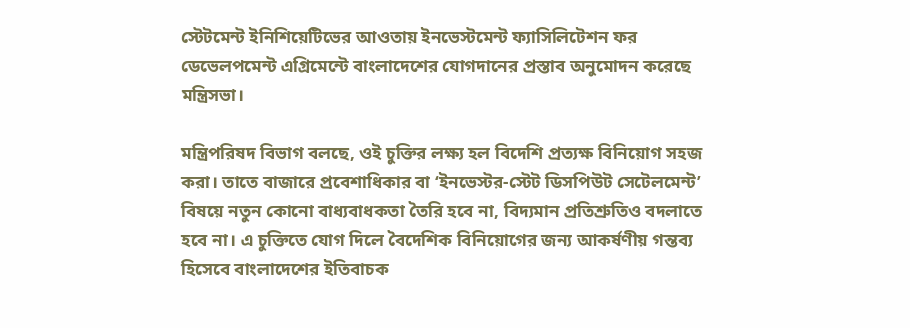স্টেটমেন্ট ইনিশিয়েটিভের আওতায় ইনভেস্টমেন্ট ফ্যাসিলিটেশন ফর ডেভেলপমেন্ট এগ্রিমেন্টে বাংলাদেশের যোগদানের প্রস্তাব অনুমোদন করেছে মন্ত্রিসভা।

মন্ত্রিপরিষদ বিভাগ বলছে, ওই চুক্তির লক্ষ্য হল বিদেশি প্রত্যক্ষ বিনিয়োগ সহজ করা। তাতে বাজারে প্রবেশাধিকার বা ‘ইনভেস্টর-স্টেট ডিসপিউট সেটেলমেন্ট’ বিষয়ে নতুন কোনো বাধ্যবাধকতা তৈরি হবে না, বিদ্যমান প্রতিশ্রুতিও বদলাতে হবে না। এ চুক্তিতে যোগ দিলে বৈদেশিক বিনিয়োগের জন্য আকর্ষণীয় গন্তব্য হিসেবে বাংলাদেশের ইতিবাচক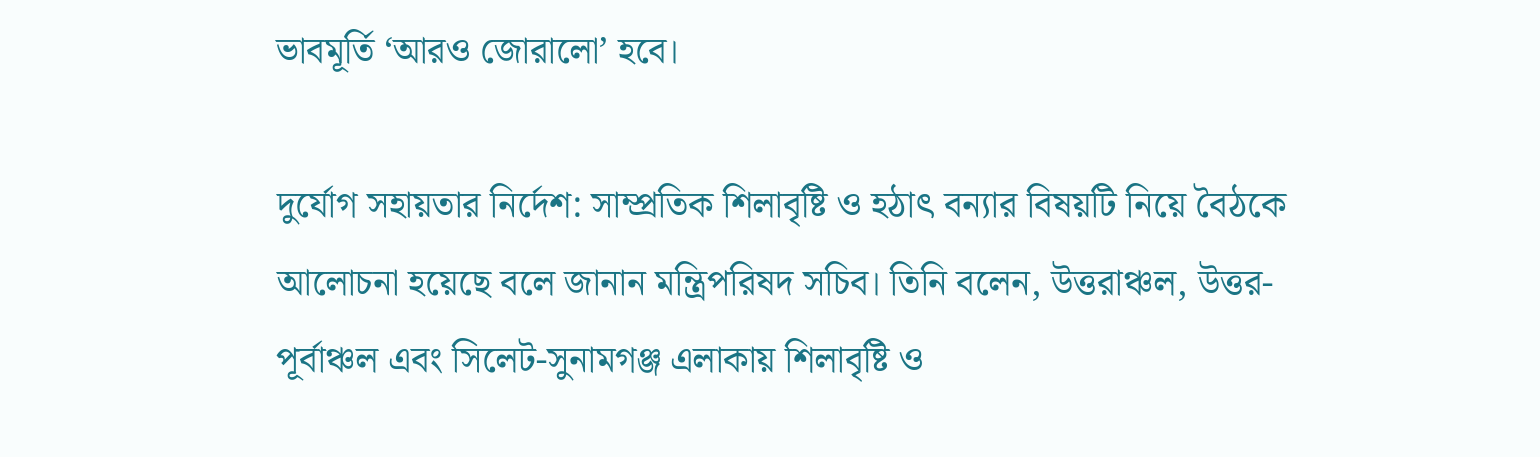ভাবমূর্তি ‘আরও জোরালো’ হবে।

দুর্যোগ সহায়তার নির্দেশ: সাম্প্রতিক শিলাবৃষ্টি ও হঠাৎ বন্যার বিষয়টি নিয়ে বৈঠকে আলোচনা হয়েছে বলে জানান মন্ত্রিপরিষদ সচিব। তিনি বলেন, উত্তরাঞ্চল, উত্তর-পূর্বাঞ্চল এবং সিলেট-সুনামগঞ্জ এলাকায় শিলাবৃষ্টি ও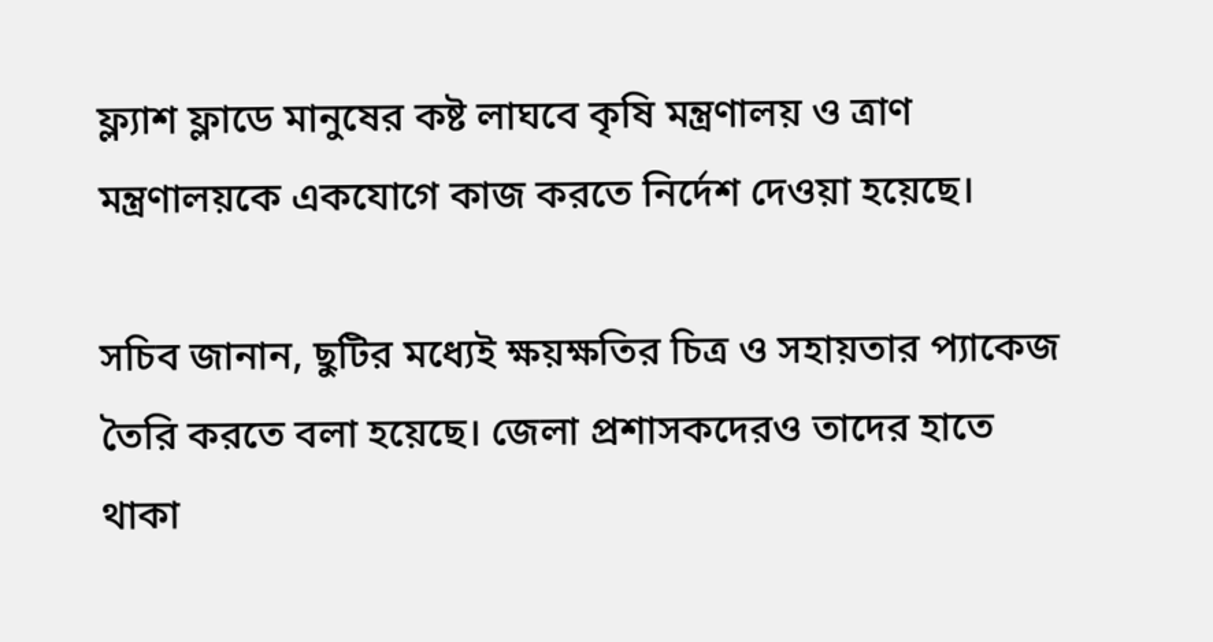ফ্ল্যাশ ফ্লাডে মানুষের কষ্ট লাঘবে কৃষি মন্ত্রণালয় ও ত্রাণ মন্ত্রণালয়কে একযোগে কাজ করতে নির্দেশ দেওয়া হয়েছে।

সচিব জানান, ছুটির মধ্যেই ক্ষয়ক্ষতির চিত্র ও সহায়তার প্যাকেজ তৈরি করতে বলা হয়েছে। জেলা প্রশাসকদেরও তাদের হাতে থাকা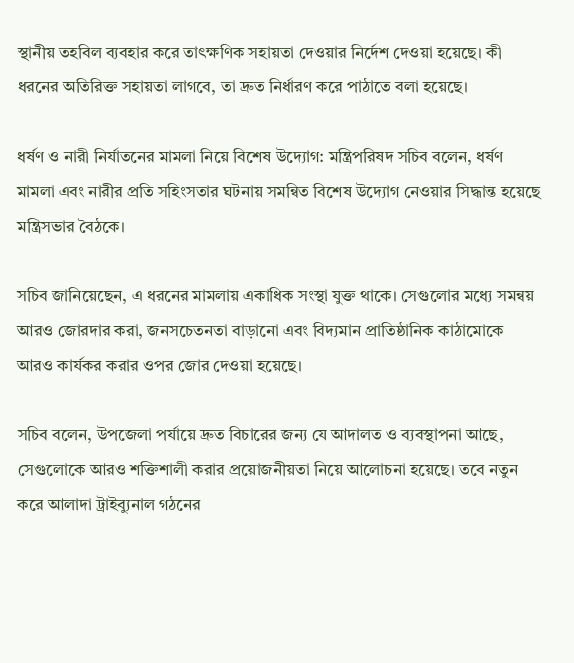স্থানীয় তহবিল ব্যবহার করে তাৎক্ষণিক সহায়তা দেওয়ার নির্দেশ দেওয়া হয়েছে। কী ধরনের অতিরিক্ত সহায়তা লাগবে, তা দ্রুত নির্ধারণ করে পাঠাতে বলা হয়েছে।

ধর্ষণ ও নারী নির্যাতনের মামলা নিয়ে বিশেষ উদ্যোগ: মন্ত্রিপরিষদ সচিব বলেন, ধর্ষণ মামলা এবং নারীর প্রতি সহিংসতার ঘটনায় সমন্বিত বিশেষ উদ্যোগ নেওয়ার সিদ্ধান্ত হয়েছে মন্ত্রিসভার বৈঠকে।

সচিব জানিয়েছেন, এ ধরনের মামলায় একাধিক সংস্থা যুক্ত থাকে। সেগুলোর মধ্যে সমন্বয় আরও জোরদার করা, জনসচেতনতা বাড়ানো এবং বিদ্যমান প্রাতিষ্ঠানিক কাঠামোকে আরও কার্যকর করার ওপর জোর দেওয়া হয়েছে।

সচিব বলেন, উপজেলা পর্যায়ে দ্রুত বিচারের জন্য যে আদালত ও ব্যবস্থাপনা আছে, সেগুলোকে আরও শক্তিশালী করার প্রয়োজনীয়তা নিয়ে আলোচনা হয়েছে। তবে নতুন করে আলাদা ট্রাইব্যুনাল গঠনের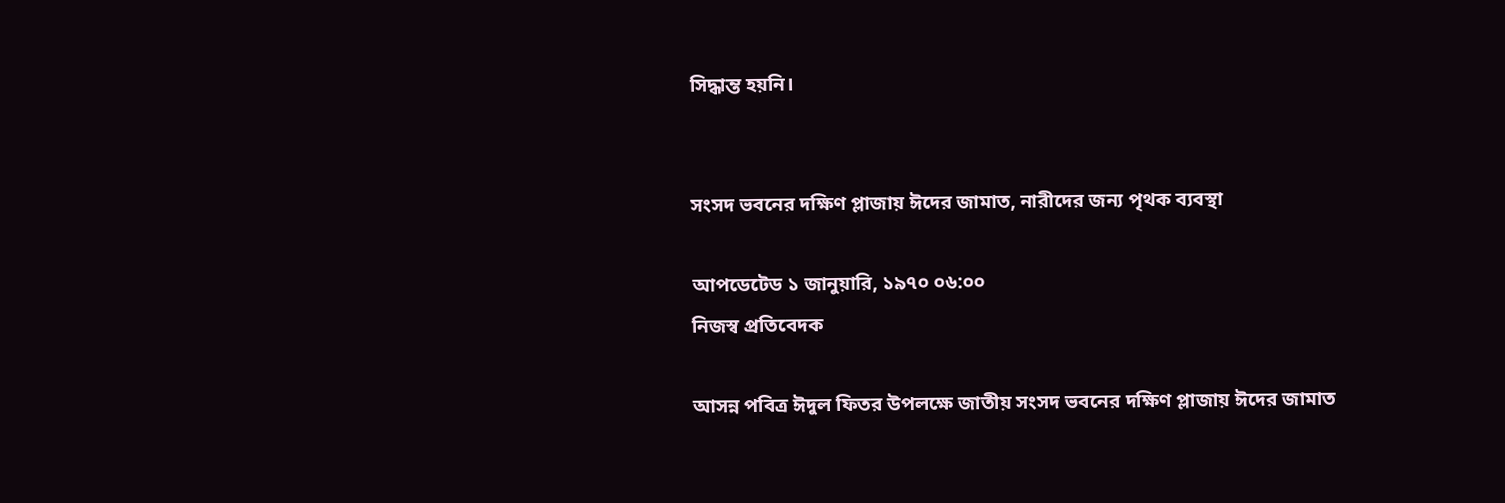সিদ্ধান্ত হয়নি।


সংসদ ভবনের দক্ষিণ প্লাজায় ঈদের জামাত, নারীদের জন্য পৃথক ব্যবস্থা

আপডেটেড ১ জানুয়ারি, ১৯৭০ ০৬:০০
নিজস্ব প্রতিবেদক

আসন্ন পবিত্র ঈদুল ফিতর উপলক্ষে জাতীয় সংসদ ভবনের দক্ষিণ প্লাজায় ঈদের জামাত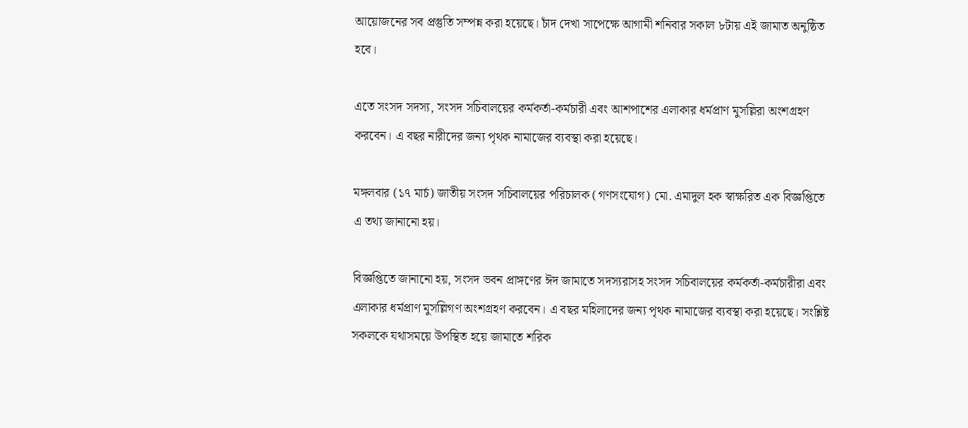আয়োজনের সব প্রস্তুতি সম্পন্ন করা হয়েছে। চাঁদ দেখা সাপেক্ষে আগামী শনিবার সকাল ৮টায় এই জামাত অনুষ্ঠিত হবে।

এতে সংসদ সদস্য, সংসদ সচিবালয়ের কর্মকর্তা-কর্মচারী এবং আশপাশের এলাকার ধর্মপ্রাণ মুসল্লিরা অংশগ্রহণ করবেন। এ বছর নারীদের জন্য পৃথক নামাজের ব্যবস্থা করা হয়েছে।

মঙ্গলবার (১৭ মার্চ) জাতীয় সংসদ সচিবালয়ের পরিচালক (গণসংযোগ) মো. এমাদুল হক স্বাক্ষরিত এক বিজ্ঞপ্তিতে এ তথ্য জানানো হয়।

বিজ্ঞপ্তিতে জানানো হয়, সংসদ ভবন প্রাঙ্গণের ঈদ জামাতে সদস্যরাসহ সংসদ সচিবালয়ের কর্মকর্তা-কর্মচারীরা এবং এলাকার ধর্মপ্রাণ মুসল্লিগণ অংশগ্রহণ করবেন। এ বছর মহিলাদের জন্য পৃথক নামাজের ব্যবস্থা করা হয়েছে। সংশ্লিষ্ট সকলকে যথাসময়ে উপস্থিত হয়ে জামাতে শরিক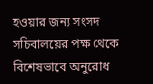হওয়ার জন্য সংসদ সচিবালয়ের পক্ষ থেকে বিশেষভাবে অনুরোধ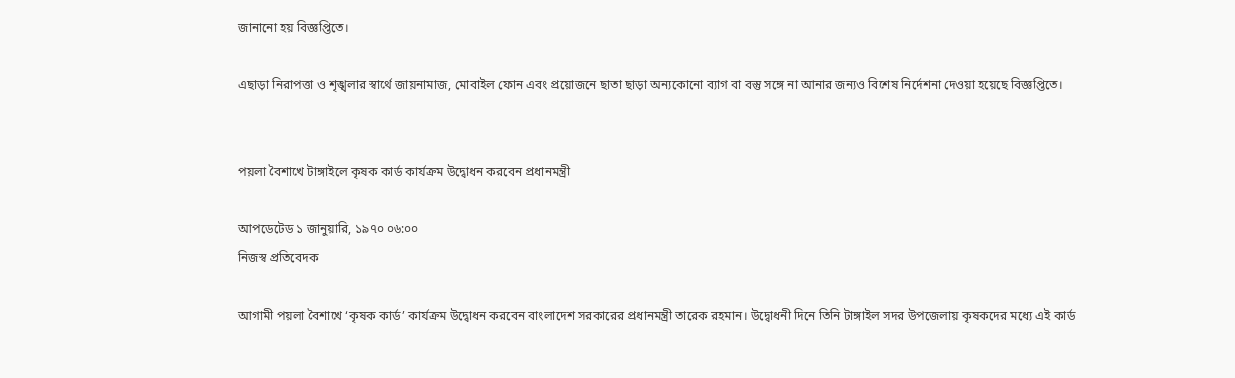জানানো হয় বিজ্ঞপ্তিতে।

এছাড়া নিরাপত্তা ও শৃঙ্খলার স্বার্থে জায়নামাজ, মোবাইল ফোন এবং প্রয়োজনে ছাতা ছাড়া অন্যকোনো ব্যাগ বা বস্তু সঙ্গে না আনার জন্যও বিশেষ নির্দেশনা দেওয়া হয়েছে বিজ্ঞপ্তিতে।


পয়লা বৈশাখে টাঙ্গাইলে কৃষক কার্ড কার্যক্রম উদ্বোধন করবেন প্রধানমন্ত্রী

আপডেটেড ১ জানুয়ারি, ১৯৭০ ০৬:০০
নিজস্ব প্রতিবেদক

আগামী পয়লা বৈশাখে ‘কৃষক কার্ড’ কার্যক্রম উদ্বোধন করবেন বাংলাদেশ সরকারের প্রধানমন্ত্রী তারেক রহমান। উদ্বোধনী দিনে তিনি টাঙ্গাইল সদর উপজেলায় কৃষকদের মধ্যে এই কার্ড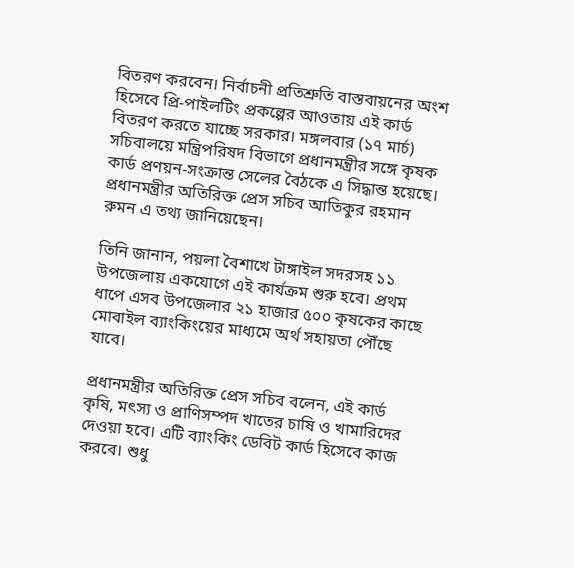বিতরণ করবেন। নির্বাচনী প্রতিশ্রুতি বাস্তবায়নের অংশ হিসেবে প্রি-পাইলটিং প্রকল্পের আওতায় এই কার্ড বিতরণ করতে যাচ্ছে সরকার। মঙ্গলবার (১৭ মার্চ) সচিবালয়ে মন্ত্রিপরিষদ বিভাগে প্রধানমন্ত্রীর সঙ্গে কৃষক কার্ড প্রণয়ন-সংক্রান্ত সেলের বৈঠকে এ সিদ্ধান্ত হয়েছে। প্রধানমন্ত্রীর অতিরিক্ত প্রেস সচিব আতিকুর রহমান রুমন এ তথ্য জানিয়েছেন।

তিনি জানান, পয়লা বৈশাখে টাঙ্গাইল সদরসহ ১১ উপজেলায় একযোগে এই কার্যক্রম শুরু হবে। প্রথম ধাপে এসব উপজেলার ২১ হাজার ৫০০ কৃষকের কাছে মোবাইল ব্যাংকিংয়ের মাধ্যমে অর্থ সহায়তা পৌঁছে যাবে।

প্রধানমন্ত্রীর অতিরিক্ত প্রেস সচিব বলেন, এই কার্ড কৃষি, মৎস্য ও প্রাণিসম্পদ খাতের চাষি ও খামারিদের দেওয়া হবে। এটি ব্যাংকিং ডেবিট কার্ড হিসেবে কাজ করবে। শুধু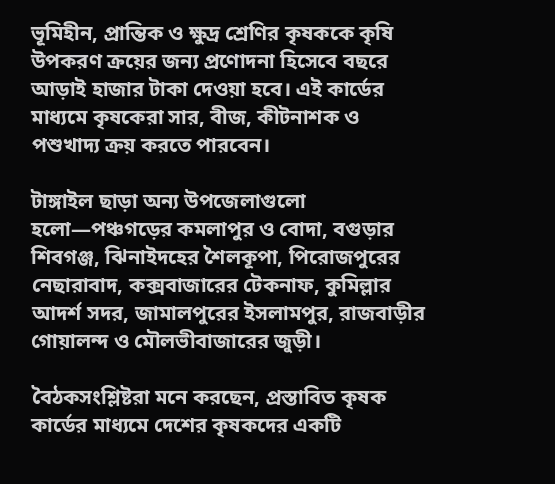ভূমিহীন, প্রান্তিক ও ক্ষুদ্র শ্রেণির কৃষককে কৃষি উপকরণ ক্রয়ের জন্য প্রণোদনা হিসেবে বছরে আড়াই হাজার টাকা দেওয়া হবে। এই কার্ডের মাধ্যমে কৃষকেরা সার, বীজ, কীটনাশক ও পশুখাদ্য ক্রয় করতে পারবেন।

টাঙ্গাইল ছাড়া অন্য উপজেলাগুলো হলো—পঞ্চগড়ের কমলাপুর ও বোদা, বগুড়ার শিবগঞ্জ, ঝিনাইদহের শৈলকূপা, পিরোজপুরের নেছারাবাদ, কক্সবাজারের টেকনাফ, কুমিল্লার আদর্শ সদর, জামালপুরের ইসলামপুর, রাজবাড়ীর গোয়ালন্দ ও মৌলভীবাজারের জুড়ী।

বৈঠকসংশ্লিষ্টরা মনে করছেন, প্রস্তাবিত কৃষক কার্ডের মাধ্যমে দেশের কৃষকদের একটি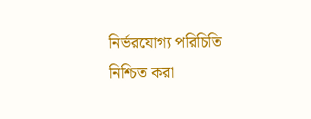নির্ভরযোগ্য পরিচিতি নিশ্চিত করা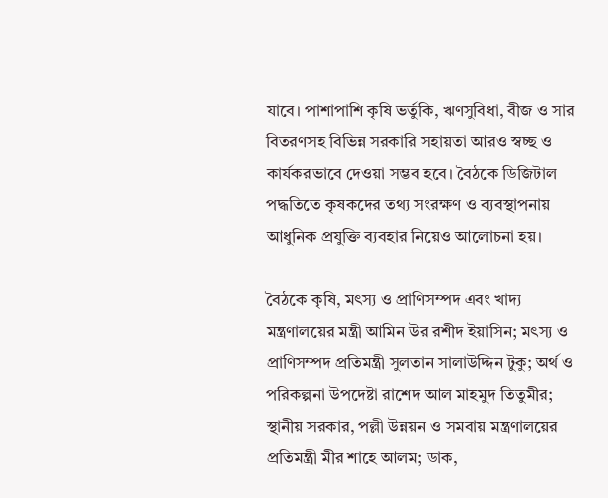যাবে। পাশাপাশি কৃষি ভর্তুকি, ঋণসুবিধা, বীজ ও সার বিতরণসহ বিভিন্ন সরকারি সহায়তা আরও স্বচ্ছ ও কার্যকরভাবে দেওয়া সম্ভব হবে। বৈঠকে ডিজিটাল পদ্ধতিতে কৃষকদের তথ্য সংরক্ষণ ও ব্যবস্থাপনায় আধুনিক প্রযুক্তি ব্যবহার নিয়েও আলোচনা হয়।

বৈঠকে কৃষি, মৎস্য ও প্রাণিসম্পদ এবং খাদ্য মন্ত্রণালয়ের মন্ত্রী আমিন উর রশীদ ইয়াসিন; মৎস্য ও প্রাণিসম্পদ প্রতিমন্ত্রী সুলতান সালাউদ্দিন টুকু; অর্থ ও পরিকল্পনা উপদেষ্টা রাশেদ আল মাহমুদ তিতুমীর; স্থানীয় সরকার, পল্লী উন্নয়ন ও সমবায় মন্ত্রণালয়ের প্রতিমন্ত্রী মীর শাহে আলম; ডাক,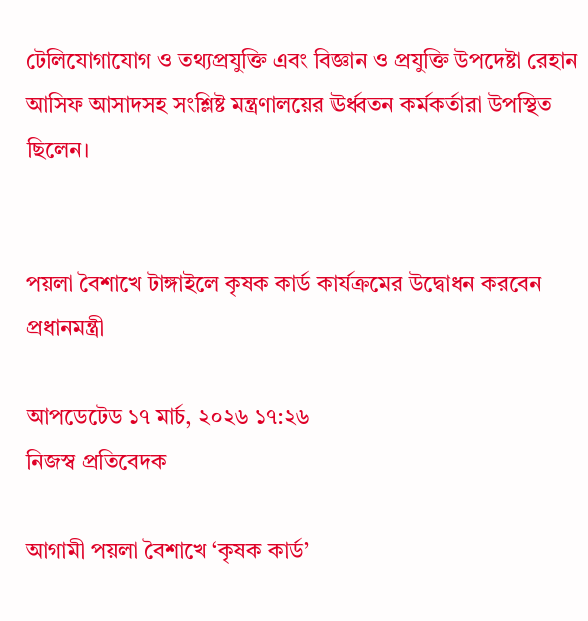টেলিযোগাযোগ ও তথ্যপ্রযুক্তি এবং বিজ্ঞান ও প্রযুক্তি উপদেষ্টা রেহান আসিফ আসাদসহ সংশ্লিষ্ট মন্ত্রণালয়ের ঊর্ধ্বতন কর্মকর্তারা উপস্থিত ছিলেন।


পয়লা বৈশাখে টাঙ্গাইলে কৃষক কার্ড কার্যক্রমের উদ্বোধন করবেন প্রধানমন্ত্রী

আপডেটেড ১৭ মার্চ, ২০২৬ ১৭:২৬
নিজস্ব প্রতিবেদক

আগামী পয়লা বৈশাখে ‘কৃষক কার্ড’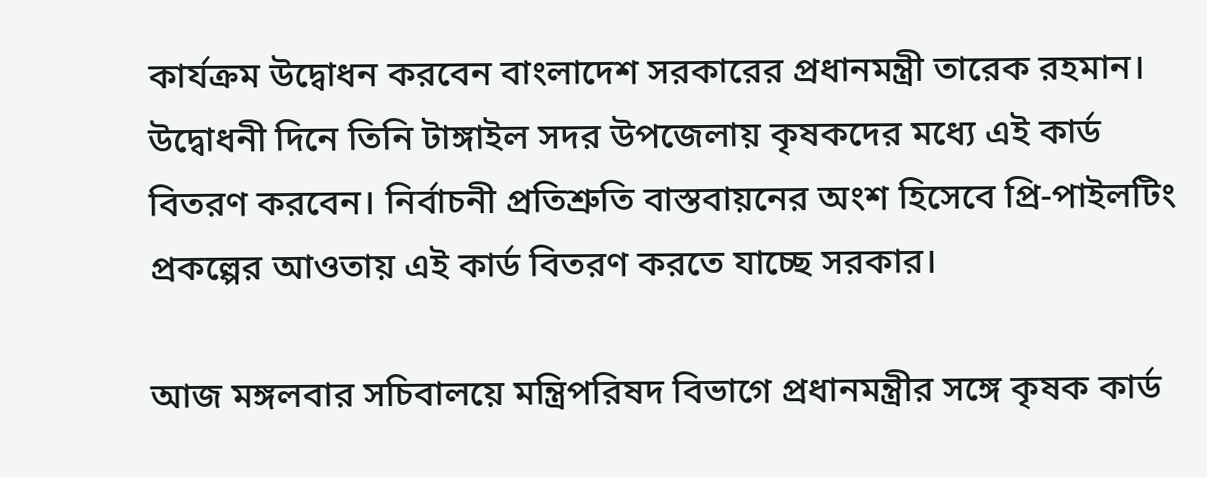কার্যক্রম উদ্বোধন করবেন বাংলাদেশ সরকারের প্রধানমন্ত্রী তারেক রহমান। উদ্বোধনী দিনে তিনি টাঙ্গাইল সদর উপজেলায় কৃষকদের মধ্যে এই কার্ড বিতরণ করবেন। নির্বাচনী প্রতিশ্রুতি বাস্তবায়নের অংশ হিসেবে প্রি-পাইলটিং প্রকল্পের আওতায় এই কার্ড বিতরণ করতে যাচ্ছে সরকার।

আজ মঙ্গলবার সচিবালয়ে মন্ত্রিপরিষদ বিভাগে প্রধানমন্ত্রীর সঙ্গে কৃষক কার্ড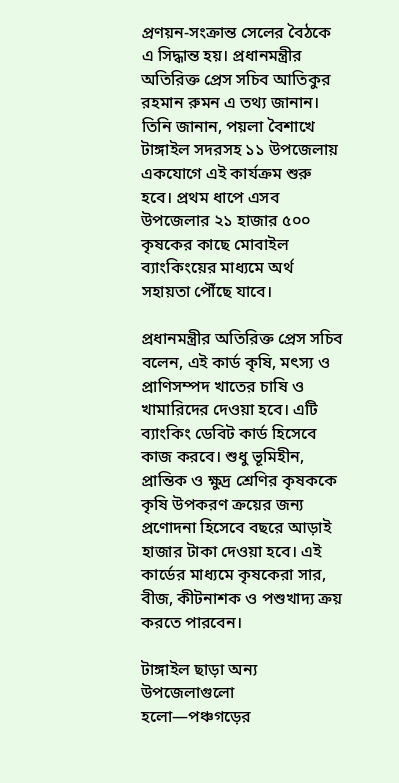প্রণয়ন-সংক্রান্ত সেলের বৈঠকে এ সিদ্ধান্ত হয়। প্রধানমন্ত্রীর অতিরিক্ত প্রেস সচিব আতিকুর রহমান রুমন এ তথ্য জানান। তিনি জানান, পয়লা বৈশাখে টাঙ্গাইল সদরসহ ১১ উপজেলায় একযোগে এই কার্যক্রম শুরু হবে। প্রথম ধাপে এসব উপজেলার ২১ হাজার ৫০০ কৃষকের কাছে মোবাইল ব্যাংকিংয়ের মাধ্যমে অর্থ সহায়তা পৌঁছে যাবে।

প্রধানমন্ত্রীর অতিরিক্ত প্রেস সচিব বলেন, এই কার্ড কৃষি, মৎস্য ও প্রাণিসম্পদ খাতের চাষি ও খামারিদের দেওয়া হবে। এটি ব্যাংকিং ডেবিট কার্ড হিসেবে কাজ করবে। শুধু ভূমিহীন, প্রান্তিক ও ক্ষুদ্র শ্রেণির কৃষককে কৃষি উপকরণ ক্রয়ের জন্য প্রণোদনা হিসেবে বছরে আড়াই হাজার টাকা দেওয়া হবে। এই কার্ডের মাধ্যমে কৃষকেরা সার, বীজ, কীটনাশক ও পশুখাদ্য ক্রয় করতে পারবেন।

টাঙ্গাইল ছাড়া অন্য উপজেলাগুলো হলো—পঞ্চগড়ের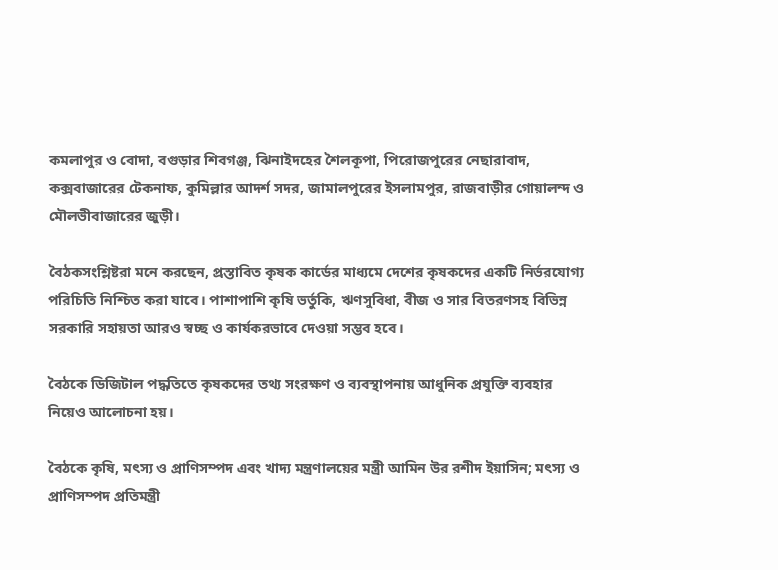কমলাপুর ও বোদা, বগুড়ার শিবগঞ্জ, ঝিনাইদহের শৈলকূপা, পিরোজপুরের নেছারাবাদ, কক্সবাজারের টেকনাফ, কুমিল্লার আদর্শ সদর, জামালপুরের ইসলামপুর, রাজবাড়ীর গোয়ালন্দ ও মৌলভীবাজারের জুড়ী।

বৈঠকসংশ্লিষ্টরা মনে করছেন, প্রস্তাবিত কৃষক কার্ডের মাধ্যমে দেশের কৃষকদের একটি নির্ভরযোগ্য পরিচিতি নিশ্চিত করা যাবে। পাশাপাশি কৃষি ভর্তুকি, ঋণসুবিধা, বীজ ও সার বিতরণসহ বিভিন্ন সরকারি সহায়তা আরও স্বচ্ছ ও কার্যকরভাবে দেওয়া সম্ভব হবে।

বৈঠকে ডিজিটাল পদ্ধতিতে কৃষকদের তথ্য সংরক্ষণ ও ব্যবস্থাপনায় আধুনিক প্রযুক্তি ব্যবহার নিয়েও আলোচনা হয়।

বৈঠকে কৃষি, মৎস্য ও প্রাণিসম্পদ এবং খাদ্য মন্ত্রণালয়ের মন্ত্রী আমিন উর রশীদ ইয়াসিন; মৎস্য ও প্রাণিসম্পদ প্রতিমন্ত্রী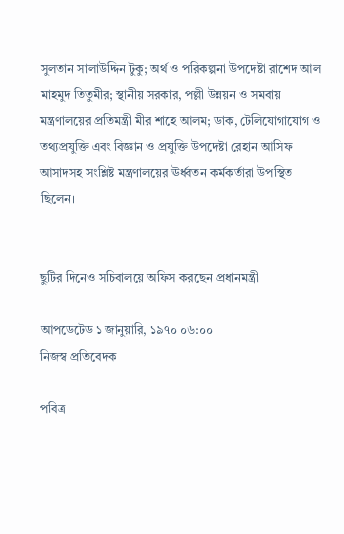সুলতান সালাউদ্দিন টুকু; অর্থ ও পরিকল্পনা উপদেষ্টা রাশেদ আল মাহমুদ তিতুমীর; স্থানীয় সরকার, পল্লী উন্নয়ন ও সমবায় মন্ত্রণালয়ের প্রতিমন্ত্রী মীর শাহে আলম; ডাক, টেলিযোগাযোগ ও তথ্যপ্রযুক্তি এবং বিজ্ঞান ও প্রযুক্তি উপদেষ্টা রেহান আসিফ আসাদসহ সংশ্লিষ্ট মন্ত্রণালয়ের ঊর্ধ্বতন কর্মকর্তারা উপস্থিত ছিলেন।


ছুটির দিনেও সচিবালয়ে অফিস করছেন প্রধানমন্ত্রী

আপডেটেড ১ জানুয়ারি, ১৯৭০ ০৬:০০
নিজস্ব প্রতিবেদক

পবিত্র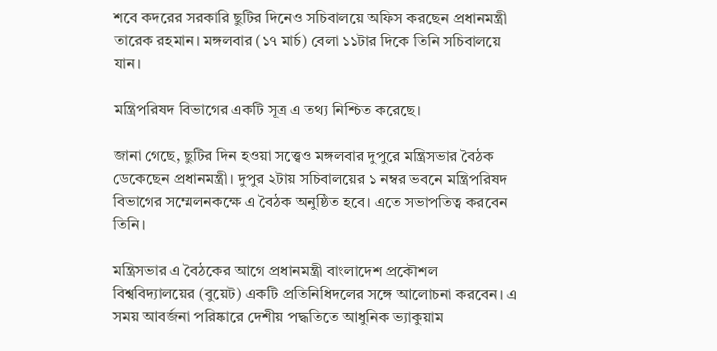শবে কদরের সরকারি ছুটির দিনেও সচিবালয়ে অফিস করছেন প্রধানমন্ত্রী তারেক রহমান। মঙ্গলবার (১৭ মার্চ) বেলা ১১টার দিকে তিনি সচিবালয়ে যান।

মন্ত্রিপরিষদ বিভাগের একটি সূত্র এ তথ্য নিশ্চিত করেছে।

জানা গেছে, ছুটির দিন হওয়া সত্ত্বেও মঙ্গলবার দুপুরে মন্ত্রিসভার বৈঠক ডেকেছেন প্রধানমন্ত্রী। দুপুর ২টায় সচিবালয়ের ১ নম্বর ভবনে মন্ত্রিপরিষদ বিভাগের সম্মেলনকক্ষে এ বৈঠক অনুষ্ঠিত হবে। এতে সভাপতিত্ব করবেন তিনি।

মন্ত্রিসভার এ বৈঠকের আগে প্রধানমন্ত্রী বাংলাদেশ প্রকৌশল বিশ্ববিদ্যালয়ের (বুয়েট) একটি প্রতিনিধিদলের সঙ্গে আলোচনা করবেন। এ সময় আবর্জনা পরিষ্কারে দেশীয় পদ্ধতিতে আধুনিক ভ্যাকুয়াম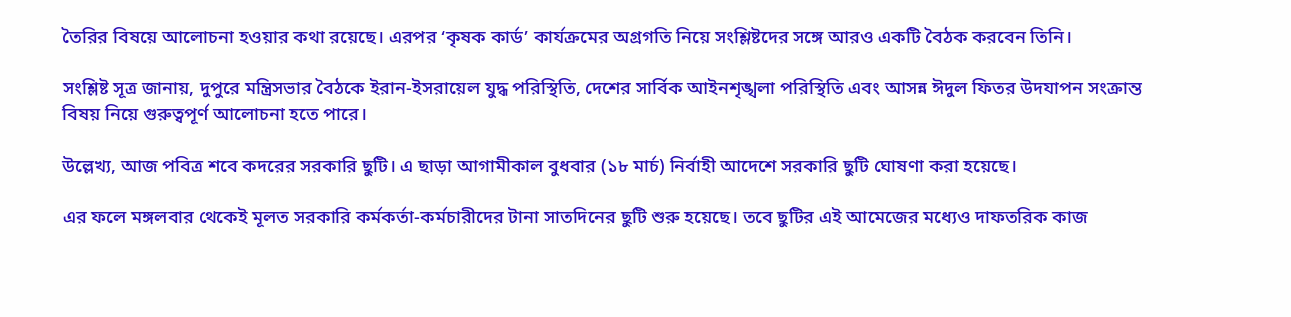তৈরির বিষয়ে আলোচনা হওয়ার কথা রয়েছে। এরপর ‘কৃষক কার্ড’ কার্যক্রমের অগ্রগতি নিয়ে সংশ্লিষ্টদের সঙ্গে আরও একটি বৈঠক করবেন তিনি।

সংশ্লিষ্ট সূত্র জানায়, দুপুরে মন্ত্রিসভার বৈঠকে ইরান-ইসরায়েল যুদ্ধ পরিস্থিতি, দেশের সার্বিক আইনশৃঙ্খলা পরিস্থিতি এবং আসন্ন ঈদুল ফিতর উদযাপন সংক্রান্ত বিষয় নিয়ে গুরুত্বপূর্ণ আলোচনা হতে পারে।

উল্লেখ্য, আজ পবিত্র শবে কদরের সরকারি ছুটি। এ ছাড়া আগামীকাল বুধবার (১৮ মার্চ) নির্বাহী আদেশে সরকারি ছুটি ঘোষণা করা হয়েছে।

এর ফলে মঙ্গলবার থেকেই মূলত সরকারি কর্মকর্তা-কর্মচারীদের টানা সাতদিনের ছুটি শুরু হয়েছে। তবে ছুটির এই আমেজের মধ্যেও দাফতরিক কাজ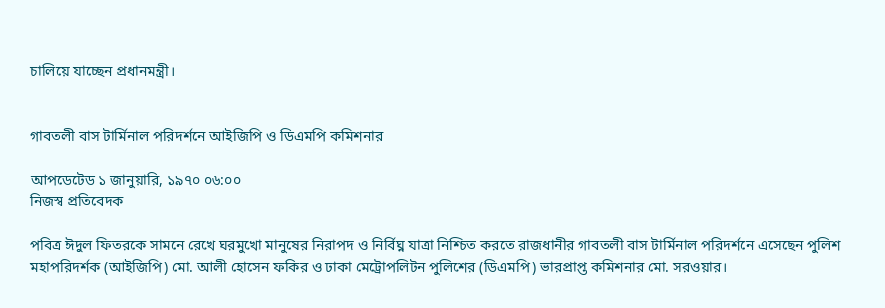চালিয়ে যাচ্ছেন প্রধানমন্ত্রী।


গাবতলী বাস টার্মিনাল পরিদর্শনে আইজিপি ও ডিএমপি কমিশনার

আপডেটেড ১ জানুয়ারি, ১৯৭০ ০৬:০০
নিজস্ব প্রতিবেদক

পবিত্র ঈদুল ফিতরকে সামনে রেখে ঘরমুখো মানুষের নিরাপদ ও নির্বিঘ্ন যাত্রা নিশ্চিত করতে রাজধানীর গাবতলী বাস টার্মিনাল পরিদর্শনে এসেছেন পুলিশ মহাপরিদর্শক (আইজিপি) মো. আলী হোসেন ফকির ও ঢাকা মেট্রোপলিটন পুলিশের (ডিএমপি) ভারপ্রাপ্ত কমিশনার মো. সরওয়ার।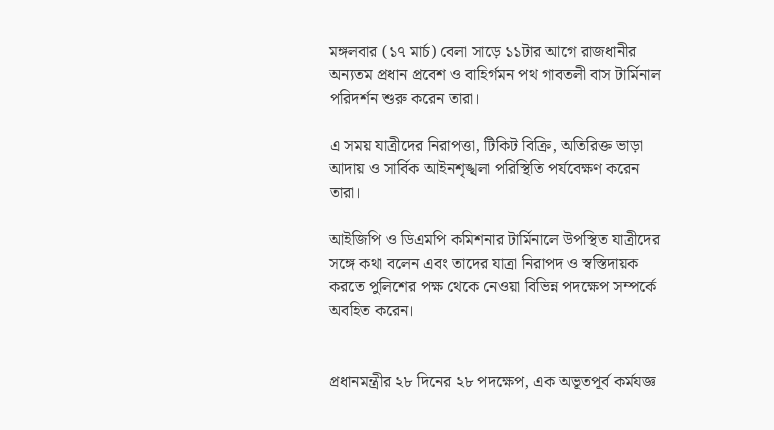মঙ্গলবার (১৭ মার্চ) বেলা সাড়ে ১১টার আগে রাজধানীর অন্যতম প্রধান প্রবেশ ও বাহির্গমন পথ গাবতলী বাস টার্মিনাল পরিদর্শন শুরু করেন তারা।

এ সময় যাত্রীদের নিরাপত্তা, টিকিট বিক্রি, অতিরিক্ত ভাড়া আদায় ও সার্বিক আইনশৃঙ্খলা পরিস্থিতি পর্যবেক্ষণ করেন তারা।

আইজিপি ও ডিএমপি কমিশনার টার্মিনালে উপস্থিত যাত্রীদের সঙ্গে কথা বলেন এবং তাদের যাত্রা নিরাপদ ও স্বস্তিদায়ক করতে পুলিশের পক্ষ থেকে নেওয়া বিভিন্ন পদক্ষেপ সম্পর্কে অবহিত করেন।


প্রধানমন্ত্রীর ২৮ দিনের ২৮ পদক্ষেপ, এক অভূতপূর্ব কর্মযজ্ঞ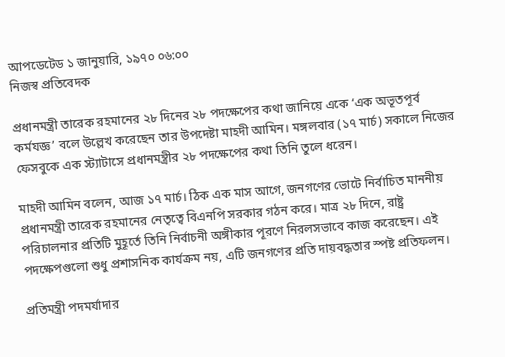আপডেটেড ১ জানুয়ারি, ১৯৭০ ০৬:০০
নিজস্ব প্রতিবেদক

প্রধানমন্ত্রী তারেক রহমানের ২৮ দিনের ২৮ পদক্ষেপের কথা জানিয়ে একে ‘এক অভূতপূর্ব কর্মযজ্ঞ’ বলে উল্লেখ করেছেন তার উপদেষ্টা মাহদী আমিন। মঙ্গলবার (১৭ মার্চ) সকালে নিজের ফেসবুকে এক স্ট্যাটাসে প্রধানমন্ত্রীর ২৮ পদক্ষেপের কথা তিনি তুলে ধরেন।

মাহদী আমিন বলেন, আজ ১৭ মার্চ। ঠিক এক মাস আগে, জনগণের ভোটে নির্বাচিত মাননীয় প্রধানমন্ত্রী তারেক রহমানের নেতৃত্বে বিএনপি সরকার গঠন করে। মাত্র ২৮ দিনে, রাষ্ট্র পরিচালনার প্রতিটি মুহূর্তে তিনি নির্বাচনী অঙ্গীকার পূরণে নিরলসভাবে কাজ করেছেন। এই পদক্ষেপগুলো শুধু প্রশাসনিক কার্যক্রম নয়, এটি জনগণের প্রতি দায়বদ্ধতার স্পষ্ট প্রতিফলন।

প্রতিমন্ত্রী পদমর্যাদার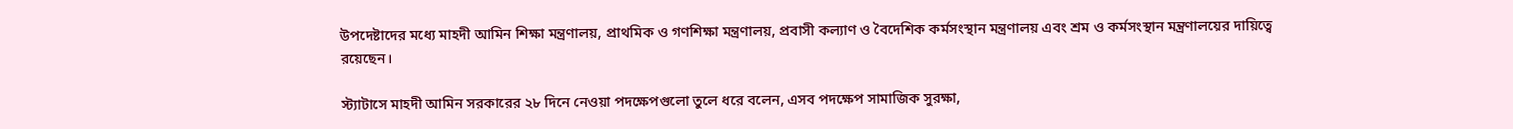উপদেষ্টাদের মধ্যে মাহদী আমিন শিক্ষা মন্ত্রণালয়, প্রাথমিক ও গণশিক্ষা মন্ত্রণালয়, প্রবাসী কল্যাণ ও বৈদেশিক কর্মসংস্থান মন্ত্রণালয় এবং শ্রম ও কর্মসংস্থান মন্ত্রণালয়ের দায়িত্বে রয়েছেন।‌

স্ট্যাটাসে মাহদী আমিন সরকারের ২৮ দিনে নেওয়া পদক্ষেপগুলো তুলে ধরে বলেন, এসব পদক্ষেপ সামাজিক সুরক্ষা,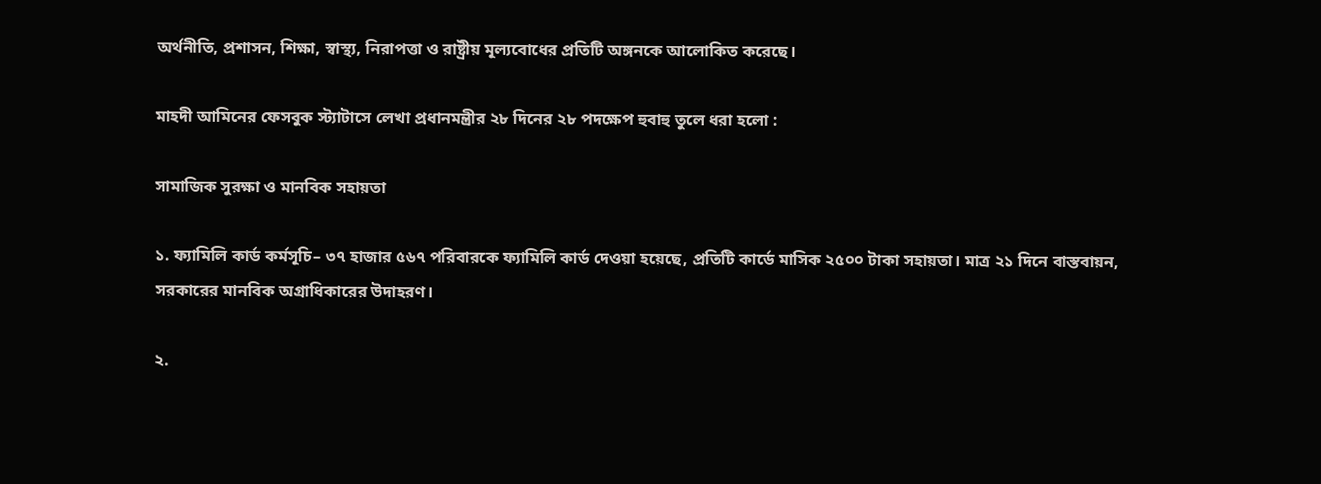অর্থনীতি, প্রশাসন, শিক্ষা, স্বাস্থ্য, নিরাপত্তা ও রাষ্ট্রীয় মূল্যবোধের প্রতিটি অঙ্গনকে আলোকিত করেছে।

মাহদী আমিনের ফেসবুক স্ট্যাটাসে লেখা প্রধানমন্ত্রীর ২৮ দিনের ২৮ পদক্ষেপ হুবাহু তুলে ধরা হলো :

সামাজিক সুরক্ষা ও মানবিক সহায়তা

১. ফ্যামিলি কার্ড কর্মসূচি– ৩৭ হাজার ৫৬৭ পরিবারকে ফ্যামিলি কার্ড দেওয়া হয়েছে, প্রতিটি কার্ডে মাসিক ২৫০০ টাকা সহায়তা। মাত্র ২১ দিনে বাস্তবায়ন, সরকারের মানবিক অগ্রাধিকারের উদাহরণ।

২.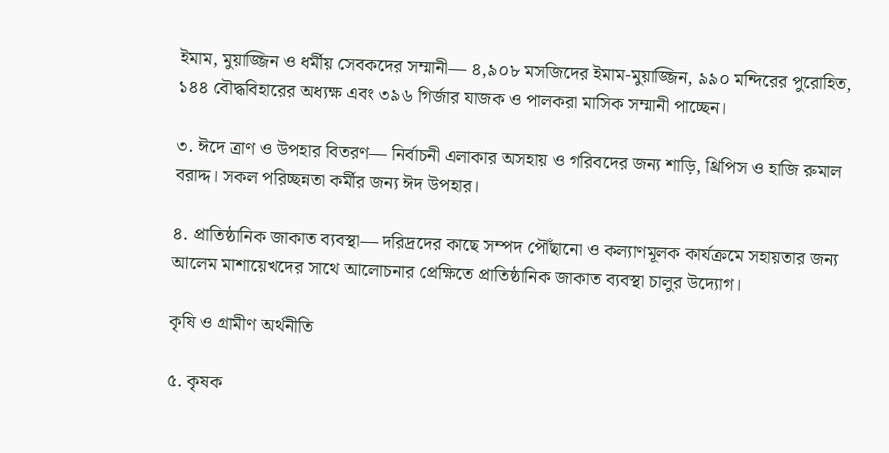ইমাম, মুয়াজ্জিন ও ধর্মীয় সেবকদের সম্মানী— ৪,৯০৮ মসজিদের ইমাম-মুয়াজ্জিন, ৯৯০ মন্দিরের পুরোহিত, ১৪৪ বৌদ্ধবিহারের অধ্যক্ষ এবং ৩৯৬ গির্জার যাজক ও পালকরা মাসিক সম্মানী পাচ্ছেন।

৩. ঈদে ত্রাণ ও উপহার বিতরণ— নির্বাচনী এলাকার অসহায় ও গরিবদের জন্য শাড়ি, থ্রিপিস ও হাজি রুমাল বরাদ্দ। সকল পরিচ্ছন্নতা কর্মীর জন্য ঈদ উপহার।

৪. প্রাতিষ্ঠানিক জাকাত ব্যবস্থা— দরিদ্রদের কাছে সম্পদ পৌঁছানো ও কল্যাণমূলক কার্যক্রমে সহায়তার জন্য আলেম মাশায়েখদের সাথে আলোচনার প্রেক্ষিতে প্রাতিষ্ঠানিক জাকাত ব্যবস্থা চালুর উদ্যোগ।

কৃষি ও গ্রামীণ অর্থনীতি

৫. কৃষক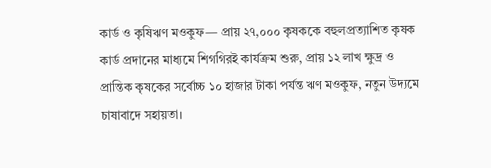কার্ড ও কৃষিঋণ মওকুফ— প্রায় ২৭,০০০ কৃষককে বহুলপ্রত্যাশিত কৃষক কার্ড প্রদানের মাধ্যমে শিগগিরই কার্যক্রম শুরু, প্রায় ১২ লাখ ক্ষুদ্র ও প্রান্তিক কৃষকের সর্বোচ্চ ১০ হাজার টাকা পর্যন্ত ঋণ মওকুফ, নতুন উদ্যমে চাষাবাদে সহায়তা।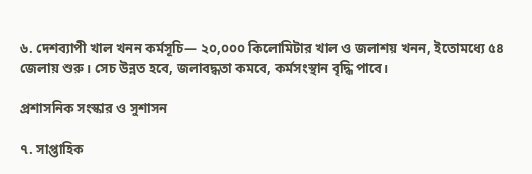৬. দেশব্যাপী খাল খনন কর্মসূচি— ২০,০০০ কিলোমিটার খাল ও জলাশয় খনন, ইতোমধ্যে ৫৪ জেলায় শুরু। সেচ উন্নত হবে, জলাবদ্ধতা কমবে, কর্মসংস্থান বৃদ্ধি পাবে।

প্রশাসনিক সংস্কার ও সুশাসন

৭. সাপ্তাহিক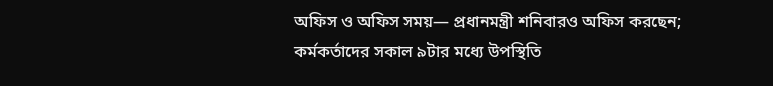অফিস ও অফিস সময়— প্রধানমন্ত্রী শনিবারও অফিস করছেন; কর্মকর্তাদের সকাল ৯টার মধ্যে উপস্থিতি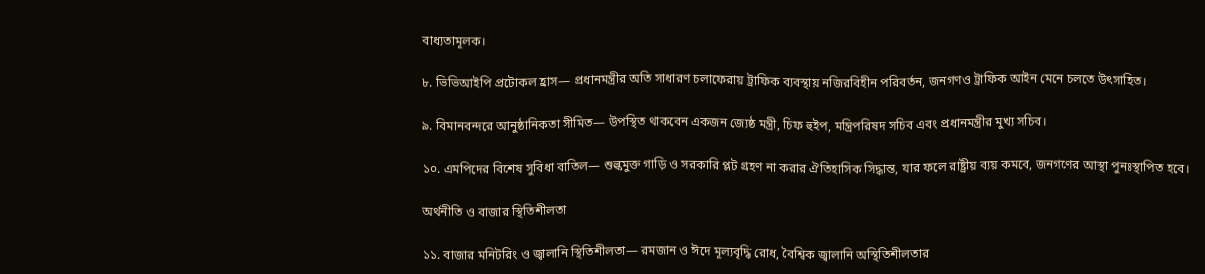বাধ্যতামূলক।

৮. ভিভিআইপি প্রটোকল হ্রাস— প্রধানমন্ত্রীর অতি সাধারণ চলাফেরায় ট্রাফিক ব্যবস্থায় নজিরবিহীন পরিবর্তন, জনগণও ট্রাফিক আইন মেনে চলতে উৎসাহিত।

৯. বিমানবন্দরে আনুষ্ঠানিকতা সীমিত— উপস্থিত থাকবেন একজন জ্যেষ্ঠ মন্ত্রী, চিফ হুইপ, মন্ত্রিপরিষদ সচিব এবং প্রধানমন্ত্রীর মুখ্য সচিব।

১০. এমপিদের বিশেষ সুবিধা বাতিল— শুল্কমুক্ত গাড়ি ও সরকারি প্লট গ্রহণ না করার ঐতিহাসিক সিদ্ধান্ত, যার ফলে রাষ্ট্রীয় ব্যয় কমবে, জনগণের আস্থা পুনঃস্থাপিত হবে।

অর্থনীতি ও বাজার স্থিতিশীলতা

১১. বাজার মনিটরিং ও জ্বালানি স্থিতিশীলতা— রমজান ও ঈদে মূল্যবৃদ্ধি রোধ, বৈশ্বিক জ্বালানি অস্থিতিশীলতার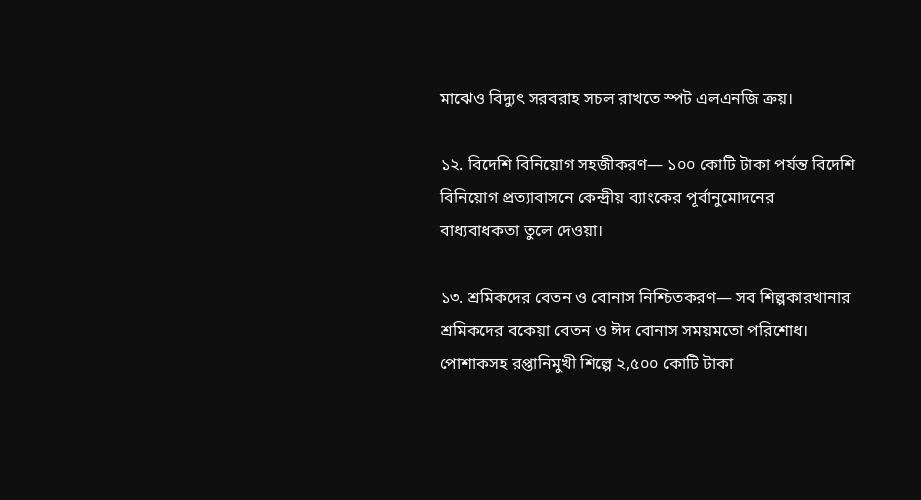মাঝেও বিদ্যুৎ সরবরাহ সচল রাখতে স্পট এলএনজি ক্রয়।

১২. বিদেশি বিনিয়োগ সহজীকরণ— ১০০ কোটি টাকা পর্যন্ত বিদেশি বিনিয়োগ প্রত্যাবাসনে কেন্দ্রীয় ব্যাংকের পূর্বানুমোদনের বাধ্যবাধকতা তুলে দেওয়া।

১৩. শ্রমিকদের বেতন ও বোনাস নিশ্চিতকরণ— সব শিল্পকারখানার শ্রমিকদের বকেয়া বেতন ও ঈদ বোনাস সময়মতো পরিশোধ। পোশাকসহ রপ্তানিমুখী শিল্পে ২,৫০০ কোটি টাকা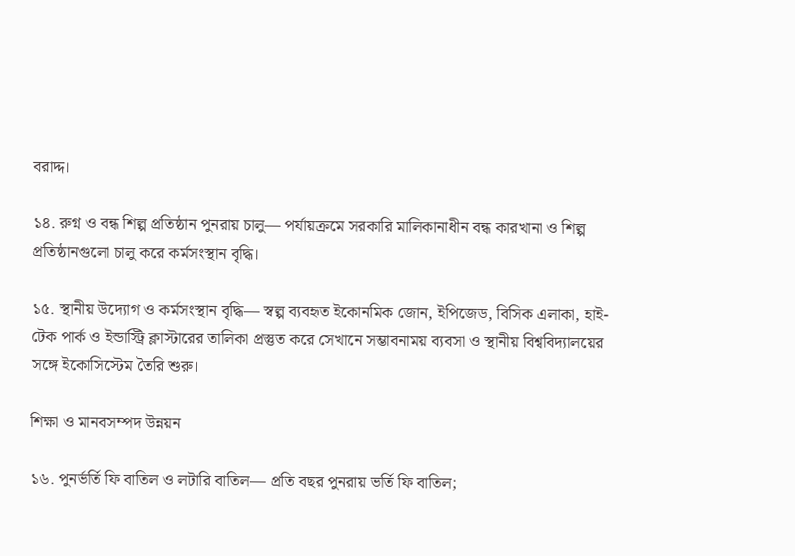বরাদ্দ।

১৪. রুগ্ন ও বন্ধ শিল্প প্রতিষ্ঠান পুনরায় চালু— পর্যায়ক্রমে সরকারি মালিকানাধীন বন্ধ কারখানা ও শিল্প প্রতিষ্ঠানগুলো চালু করে কর্মসংস্থান বৃদ্ধি।

১৫. স্থানীয় উদ্যোগ ও কর্মসংস্থান বৃদ্ধি— স্বল্প ব্যবহৃত ইকোনমিক জোন, ইপিজেড, বিসিক এলাকা, হাই-টেক পার্ক ও ইন্ডাস্ট্রি ক্লাস্টারের তালিকা প্রস্তুত করে সেখানে সম্ভাবনাময় ব্যবসা ও স্থানীয় বিশ্ববিদ্যালয়ের সঙ্গে ইকোসিস্টেম তৈরি শুরু।

শিক্ষা ও মানবসম্পদ উন্নয়ন

১৬. পুনর্ভর্তি ফি বাতিল ও লটারি বাতিল— প্রতি বছর পুনরায় ভর্তি ফি বাতিল;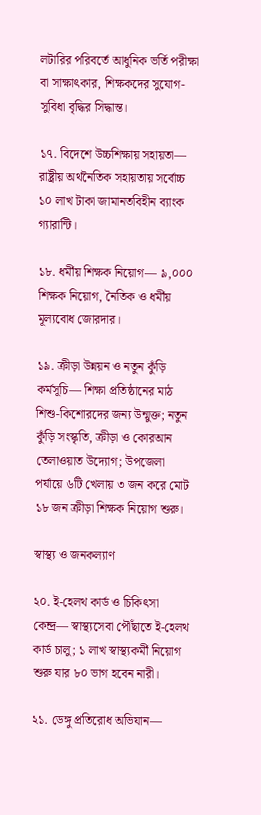লটারির পরিবর্তে আধুনিক ভর্তি পরীক্ষা বা সাক্ষাৎকার, শিক্ষকদের সুযোগ-সুবিধা বৃদ্ধির সিদ্ধান্ত।

১৭. বিদেশে উচ্চশিক্ষায় সহায়তা— রাষ্ট্রীয় অর্থনৈতিক সহায়তায় সর্বোচ্চ ১০ লাখ টাকা জামানতবিহীন ব্যাংক গ্যারান্টি।

১৮. ধর্মীয় শিক্ষক নিয়োগ— ৯,০০০ শিক্ষক নিয়োগ, নৈতিক ও ধর্মীয় মূল্যবোধ জোরদার।

১৯. ক্রীড়া উন্নয়ন ও নতুন কুঁড়ি কর্মসূচি— শিক্ষা প্রতিষ্ঠানের মাঠ শিশু-কিশোরদের জন্য উন্মুক্ত; নতুন কুঁড়ি সংস্কৃতি, ক্রীড়া ও কোরআন তেলাওয়াত উদ্যোগ; উপজেলা পর্যায়ে ৬টি খেলায় ৩ জন করে মোট ১৮ জন ক্রীড়া শিক্ষক নিয়োগ শুরু।

স্বাস্থ্য ও জনকল্যাণ

২০. ই-হেলথ কার্ড ও চিকিৎসা কেন্দ্র— স্বাস্থ্যসেবা পৌঁছাতে ই-হেলথ কার্ড চালু; ১ লাখ স্বাস্থ্যকর্মী নিয়োগ শুরু যার ৮০ ভাগ হবেন নারী।

২১. ডেঙ্গু প্রতিরোধ অভিযান—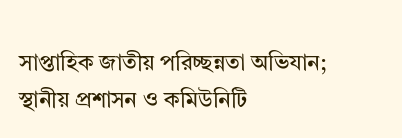সাপ্তাহিক জাতীয় পরিচ্ছন্নতা অভিযান; স্থানীয় প্রশাসন ও কমিউনিটি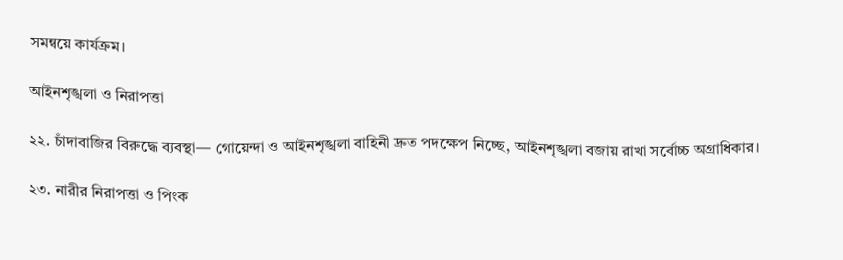সমন্বয়ে কার্যক্রম।

আইনশৃঙ্খলা ও নিরাপত্তা

২২. চাঁদাবাজির বিরুদ্ধে ব্যবস্থা— গোয়েন্দা ও আইনশৃঙ্খলা বাহিনী দ্রুত পদক্ষেপ নিচ্ছে, আইনশৃঙ্খলা বজায় রাখা সর্বোচ্চ অগ্রাধিকার।

২৩. নারীর নিরাপত্তা ও পিংক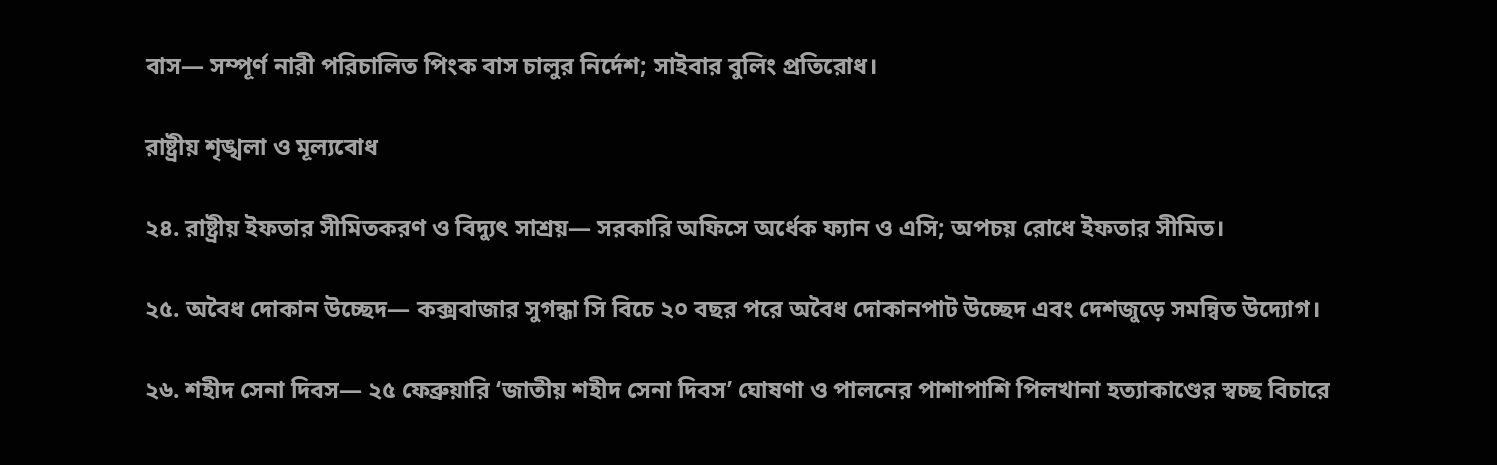বাস— সম্পূর্ণ নারী পরিচালিত পিংক বাস চালুর নির্দেশ; সাইবার বুলিং প্রতিরোধ।

রাষ্ট্রীয় শৃঙ্খলা ও মূল্যবোধ

২৪. রাষ্ট্রীয় ইফতার সীমিতকরণ ও বিদ্যুৎ সাশ্রয়— সরকারি অফিসে অর্ধেক ফ্যান ও এসি; অপচয় রোধে ইফতার সীমিত।

২৫. অবৈধ দোকান উচ্ছেদ— কক্সবাজার সুগন্ধা সি বিচে ২০ বছর পরে অবৈধ দোকানপাট উচ্ছেদ এবং দেশজুড়ে সমন্বিত উদ্যোগ।

২৬. শহীদ সেনা দিবস— ২৫ ফেব্রুয়ারি ‘জাতীয় শহীদ সেনা দিবস’ ঘোষণা ও পালনের পাশাপাশি পিলখানা হত্যাকাণ্ডের স্বচ্ছ বিচারে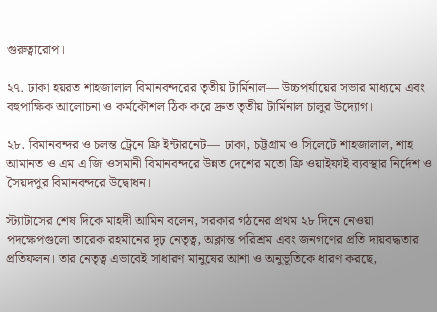গুরুত্বারোপ।

২৭. ঢাকা হয়রত শাহজালাল বিমানবন্দরের তৃতীয় টার্মিনাল— উচ্চপর্যায়ের সভার মাধ্যমে এবং বহুপাক্ষিক আলোচনা ও কর্মকৌশল ঠিক করে দ্রুত তৃতীয় টার্মিনাল চালুর উদ্যোগ।

২৮. বিমানবন্দর ও চলন্ত ট্রেনে ফ্রি ইন্টারনেট— ঢাকা, চট্টগ্রাম ও সিলেটে শাহজালাল, শাহ আমানত ও এম এ জি ওসমানী বিমানবন্দরে উন্নত দেশের মতো ফ্রি ওয়াইফাই ব্যবস্থার নির্দেশ ও সৈয়দপুর বিমানবন্দরে উদ্বোধন।

স্ট্যাটাসের শেষ দিকে মাহদী আমিন বলেন, সরকার গঠনের প্রথম ২৮ দিনে নেওয়া পদক্ষেপগুলো তারেক রহমানের দৃঢ় নেতৃত্ব, অক্লান্ত পরিশ্রম এবং জনগণের প্রতি দায়বদ্ধতার প্রতিফলন। তার নেতৃত্ব এভাবেই সাধারণ মানুষের আশা ও অনুভূতিকে ধারণ করছে,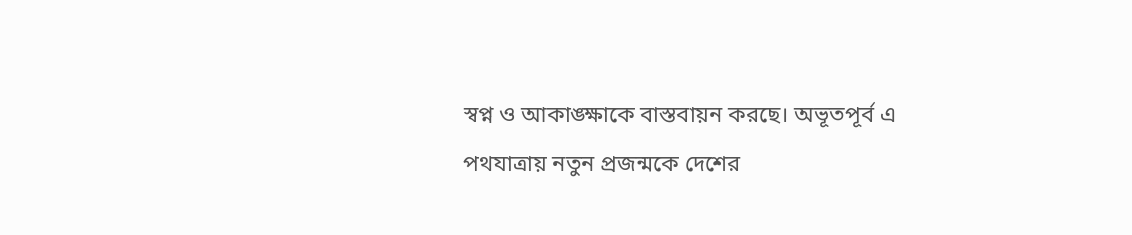স্বপ্ন ও আকাঙ্ক্ষাকে বাস্তবায়ন করছে। অভূতপূর্ব এ পথযাত্রায় নতুন প্রজন্মকে দেশের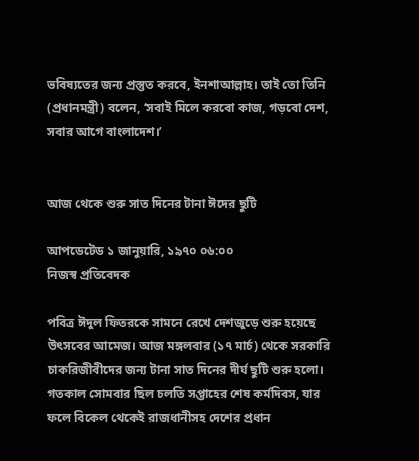ভবিষ্যতের জন্য প্রস্তুত করবে, ইনশাআল্লাহ। তাই তো তিনি (প্রধানমন্ত্রী) বলেন, ‘সবাই মিলে করবো কাজ, গড়বো দেশ, সবার আগে বাংলাদেশ।’


আজ থেকে শুরু সাত দিনের টানা ঈদের ছুটি

আপডেটেড ১ জানুয়ারি, ১৯৭০ ০৬:০০
নিজস্ব প্রতিবেদক

পবিত্র ঈদুল ফিতরকে সামনে রেখে দেশজুড়ে শুরু হয়েছে উৎসবের আমেজ। আজ মঙ্গলবার (১৭ মার্চ) থেকে সরকারি চাকরিজীবীদের জন্য টানা সাত দিনের দীর্ঘ ছুটি শুরু হলো। গতকাল সোমবার ছিল চলতি সপ্তাহের শেষ কর্মদিবস, যার ফলে বিকেল থেকেই রাজধানীসহ দেশের প্রধান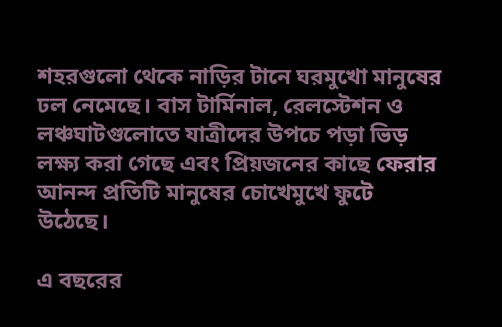শহরগুলো থেকে নাড়ির টানে ঘরমুখো মানুষের ঢল নেমেছে। বাস টার্মিনাল, রেলস্টেশন ও লঞ্চঘাটগুলোতে যাত্রীদের উপচে পড়া ভিড় লক্ষ্য করা গেছে এবং প্রিয়জনের কাছে ফেরার আনন্দ প্রতিটি মানুষের চোখেমুখে ফুটে উঠেছে।

এ বছরের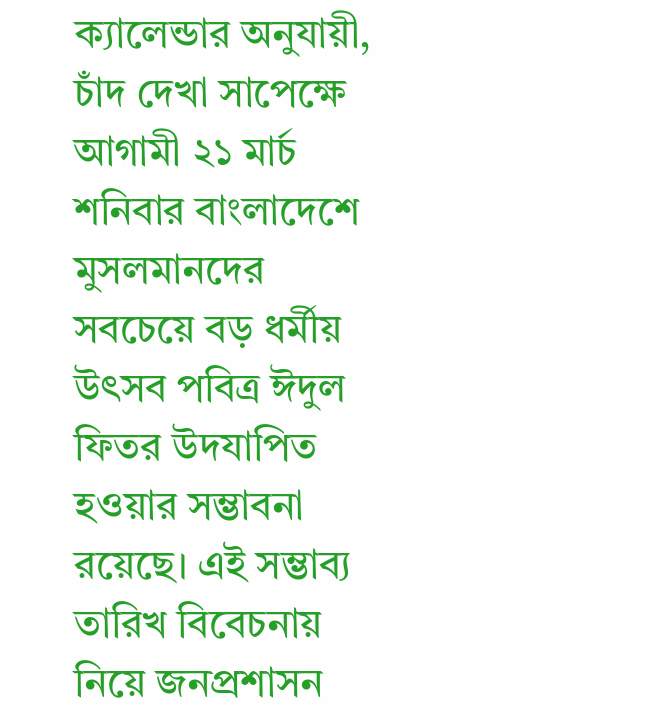ক্যালেন্ডার অনুযায়ী, চাঁদ দেখা সাপেক্ষে আগামী ২১ মার্চ শনিবার বাংলাদেশে মুসলমানদের সবচেয়ে বড় ধর্মীয় উৎসব পবিত্র ঈদুল ফিতর উদযাপিত হওয়ার সম্ভাবনা রয়েছে। এই সম্ভাব্য তারিখ বিবেচনায় নিয়ে জনপ্রশাসন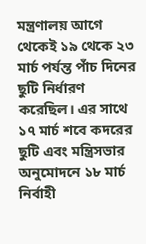মন্ত্রণালয় আগে থেকেই ১৯ থেকে ২৩ মার্চ পর্যন্ত পাঁচ দিনের ছুটি নির্ধারণ করেছিল। এর সাথে ১৭ মার্চ শবে কদরের ছুটি এবং মন্ত্রিসভার অনুমোদনে ১৮ মার্চ নির্বাহী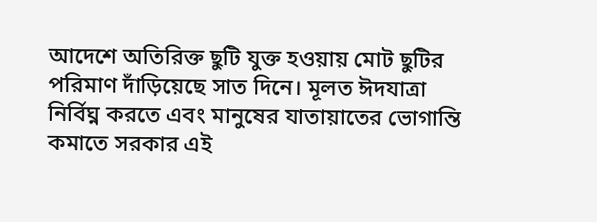আদেশে অতিরিক্ত ছুটি যুক্ত হওয়ায় মোট ছুটির পরিমাণ দাঁড়িয়েছে সাত দিনে। মূলত ঈদযাত্রা নির্বিঘ্ন করতে এবং মানুষের যাতায়াতের ভোগান্তি কমাতে সরকার এই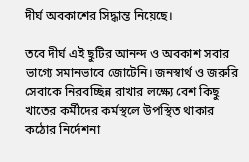দীর্ঘ অবকাশের সিদ্ধান্ত নিয়েছে।

তবে দীর্ঘ এই ছুটির আনন্দ ও অবকাশ সবার ভাগ্যে সমানভাবে জোটেনি। জনস্বার্থ ও জরুরি সেবাকে নিরবচ্ছিন্ন রাখার লক্ষ্যে বেশ কিছু খাতের কর্মীদের কর্মস্থলে উপস্থিত থাকার কঠোর নির্দেশনা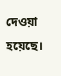দেওয়া হয়েছে।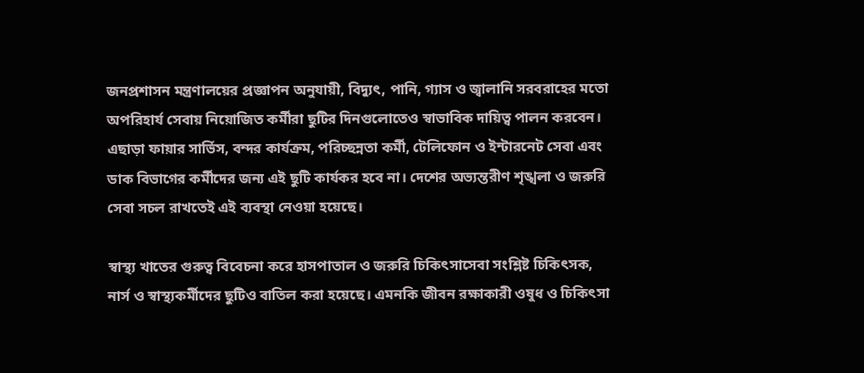জনপ্রশাসন মন্ত্রণালয়ের প্রজ্ঞাপন অনুযায়ী, বিদ্যুৎ, পানি, গ্যাস ও জ্বালানি সরবরাহের মতো অপরিহার্য সেবায় নিয়োজিত কর্মীরা ছুটির দিনগুলোতেও স্বাভাবিক দায়িত্ব পালন করবেন। এছাড়া ফায়ার সার্ভিস, বন্দর কার্যক্রম, পরিচ্ছন্নতা কর্মী, টেলিফোন ও ইন্টারনেট সেবা এবং ডাক বিভাগের কর্মীদের জন্য এই ছুটি কার্যকর হবে না। দেশের অভ্যন্তরীণ শৃঙ্খলা ও জরুরি সেবা সচল রাখতেই এই ব্যবস্থা নেওয়া হয়েছে।

স্বাস্থ্য খাতের গুরুত্ব বিবেচনা করে হাসপাতাল ও জরুরি চিকিৎসাসেবা সংশ্লিষ্ট চিকিৎসক, নার্স ও স্বাস্থ্যকর্মীদের ছুটিও বাতিল করা হয়েছে। এমনকি জীবন রক্ষাকারী ওষুধ ও চিকিৎসা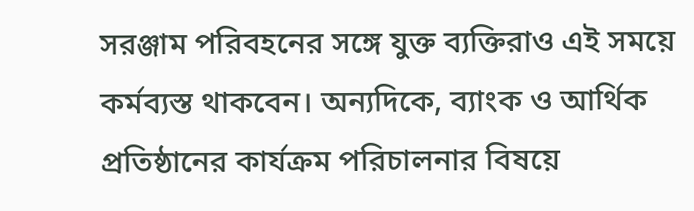সরঞ্জাম পরিবহনের সঙ্গে যুক্ত ব্যক্তিরাও এই সময়ে কর্মব্যস্ত থাকবেন। অন্যদিকে, ব্যাংক ও আর্থিক প্রতিষ্ঠানের কার্যক্রম পরিচালনার বিষয়ে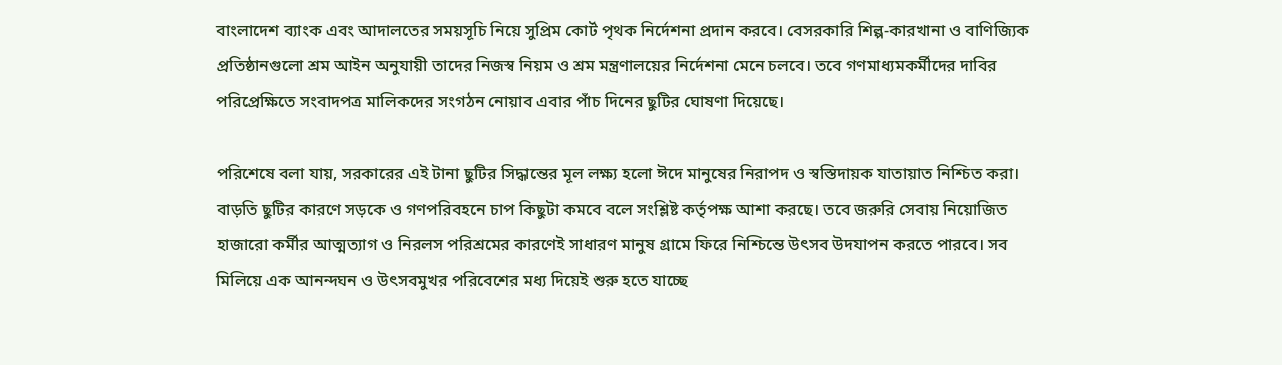বাংলাদেশ ব্যাংক এবং আদালতের সময়সূচি নিয়ে সুপ্রিম কোর্ট পৃথক নির্দেশনা প্রদান করবে। বেসরকারি শিল্প-কারখানা ও বাণিজ্যিক প্রতিষ্ঠানগুলো শ্রম আইন অনুযায়ী তাদের নিজস্ব নিয়ম ও শ্রম মন্ত্রণালয়ের নির্দেশনা মেনে চলবে। তবে গণমাধ্যমকর্মীদের দাবির পরিপ্রেক্ষিতে সংবাদপত্র মালিকদের সংগঠন নোয়াব এবার পাঁচ দিনের ছুটির ঘোষণা দিয়েছে।

পরিশেষে বলা যায়, সরকারের এই টানা ছুটির সিদ্ধান্তের মূল লক্ষ্য হলো ঈদে মানুষের নিরাপদ ও স্বস্তিদায়ক যাতায়াত নিশ্চিত করা। বাড়তি ছুটির কারণে সড়কে ও গণপরিবহনে চাপ কিছুটা কমবে বলে সংশ্লিষ্ট কর্তৃপক্ষ আশা করছে। তবে জরুরি সেবায় নিয়োজিত হাজারো কর্মীর আত্মত্যাগ ও নিরলস পরিশ্রমের কারণেই সাধারণ মানুষ গ্রামে ফিরে নিশ্চিন্তে উৎসব উদযাপন করতে পারবে। সব মিলিয়ে এক আনন্দঘন ও উৎসবমুখর পরিবেশের মধ্য দিয়েই শুরু হতে যাচ্ছে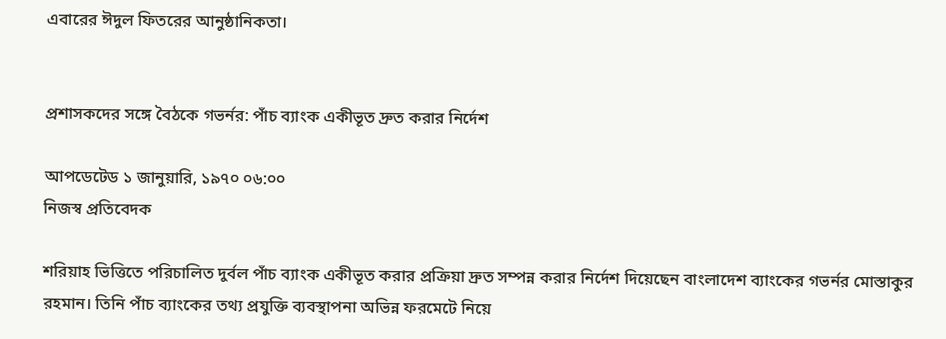এবারের ঈদুল ফিতরের আনুষ্ঠানিকতা।


প্রশাসকদের সঙ্গে বৈঠকে গভর্নর: পাঁচ ব্যাংক একীভূত দ্রুত করার নির্দেশ

আপডেটেড ১ জানুয়ারি, ১৯৭০ ০৬:০০
নিজস্ব প্রতিবেদক

শরিয়াহ ভিত্তিতে পরিচালিত দুর্বল পাঁচ ব্যাংক একীভূত করার প্রক্রিয়া দ্রুত সম্পন্ন করার নির্দেশ দিয়েছেন বাংলাদেশ ব্যাংকের গভর্নর মোস্তাকুর রহমান। তিনি পাঁচ ব্যাংকের তথ্য প্রযুক্তি ব্যবস্থাপনা অভিন্ন ফরমেটে নিয়ে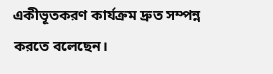একীভূতকরণ কার্যক্রম দ্রুত সম্পন্ন করতে বলেছেন।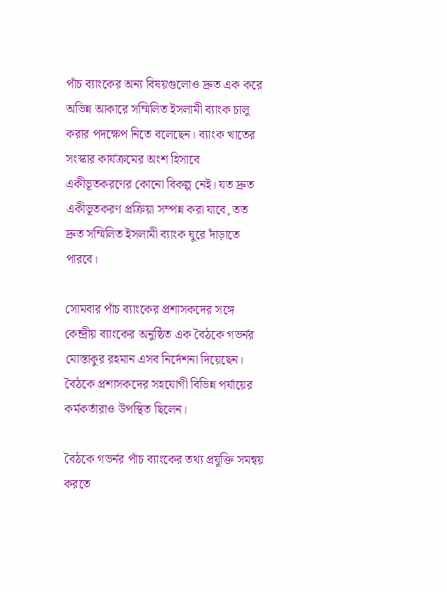পাঁচ ব্যাংকের অন্য বিষয়গুলোও দ্রুত এক করে অভিন্ন আকারে সম্মিলিত ইসলামী ব্যাংক চালু করার পদক্ষেপ নিতে বলেছেন। ব্যাংক খাতের সংস্কার কার্যক্রমের অংশ হিসাবে একীভূতকরণের কোনো বিকল্প নেই। যত দ্রুত একীভূতকরণ প্রক্রিয়া সম্পন্ন করা যাবে, তত দ্রুত সম্মিলিত ইসলামী ব্যাংক ঘুরে দাঁড়াতে পারবে।

সোমবার পাঁচ ব্যাংকের প্রশাসকদের সঙ্গে কেন্দ্রীয় ব্যাংকের অনুষ্ঠিত এক বৈঠকে গভর্নর মোস্তাকুর রহমান এসব নির্দেশনা দিয়েছেন। বৈঠকে প্রশাসকদের সহযোগী বিভিন্ন পর্যায়ের কর্মকর্তারাও উপস্থিত ছিলেন।

বৈঠকে গভর্নর পাঁচ ব্যাংকের তথ্য প্রযুক্তি সমন্বয় করতে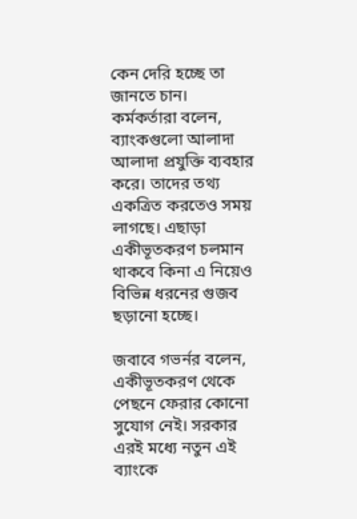কেন দেরি হচ্ছে তা জানতে চান। কর্মকর্তারা বলেন, ব্যাংকগুলো আলাদা আলাদা প্রযুক্তি ব্যবহার করে। তাদের তথ্য একত্রিত করতেও সময় লাগছে। এছাড়া একীভূতকরণ চলমান থাকবে কিনা এ নিয়েও বিভিন্ন ধরনের গুজব ছড়ানো হচ্ছে।

জবাবে গভর্নর বলেন, একীভূতকরণ থেকে পেছনে ফেরার কোনো সুযোগ নেই। সরকার এরই মধ্যে নতুন এই ব্যাংকে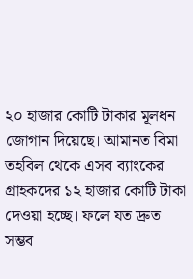২০ হাজার কোটি টাকার মূলধন জোগান দিয়েছে। আমানত বিমা তহবিল থেকে এসব ব্যাংকের গ্রাহকদের ১২ হাজার কোটি টাকা দেওয়া হচ্ছে। ফলে যত দ্রুত সম্ভব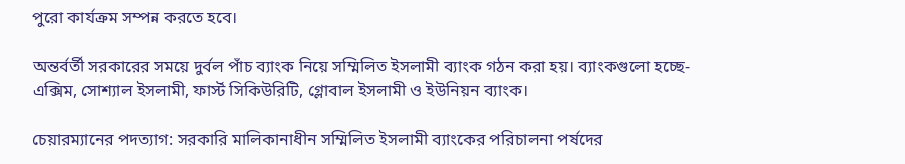পুরো কার্যক্রম সম্পন্ন করতে হবে।

অন্তর্বর্তী সরকারের সময়ে দুর্বল পাঁচ ব্যাংক নিয়ে সম্মিলিত ইসলামী ব্যাংক গঠন করা হয়। ব্যাংকগুলো হচ্ছে-এক্সিম, সোশ্যাল ইসলামী, ফার্স্ট সিকিউরিটি, গ্লোবাল ইসলামী ও ইউনিয়ন ব্যাংক।

চেয়ারম্যানের পদত্যাগ: সরকারি মালিকানাধীন সম্মিলিত ইসলামী ব্যাংকের পরিচালনা পর্ষদের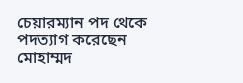চেয়ারম্যান পদ থেকে পদত্যাগ করেছেন মোহাম্মদ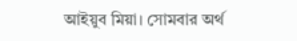আইয়ুব মিয়া। সোমবার অর্থ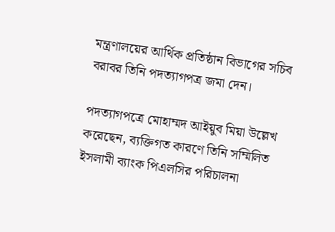মন্ত্রণালয়ের আর্থিক প্রতিষ্ঠান বিভাগের সচিব বরাবর তিনি পদত্যাগপত্র জমা দেন।

পদত্যাগপত্রে মোহাম্মদ আইয়ুব মিয়া উল্লেখ করেছেন, ব্যক্তিগত কারণে তিনি সম্মিলিত ইসলামী ব্যাংক পিএলসির পরিচালনা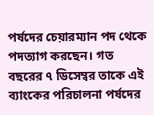পর্ষদের চেয়ারম্যান পদ থেকে পদত্যাগ করছেন। গত বছরের ৭ ডিসেম্বর তাকে এই ব্যাংকের পরিচালনা পর্ষদের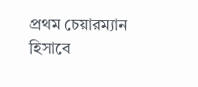প্রথম চেয়ারম্যান হিসাবে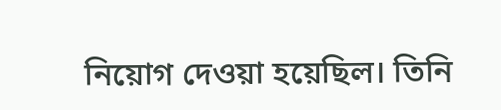নিয়োগ দেওয়া হয়েছিল। তিনি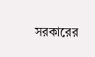সরকারের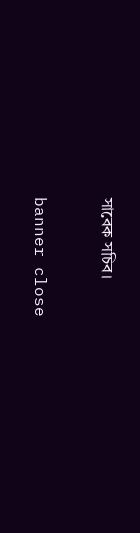সাবেক সচিব।


banner close